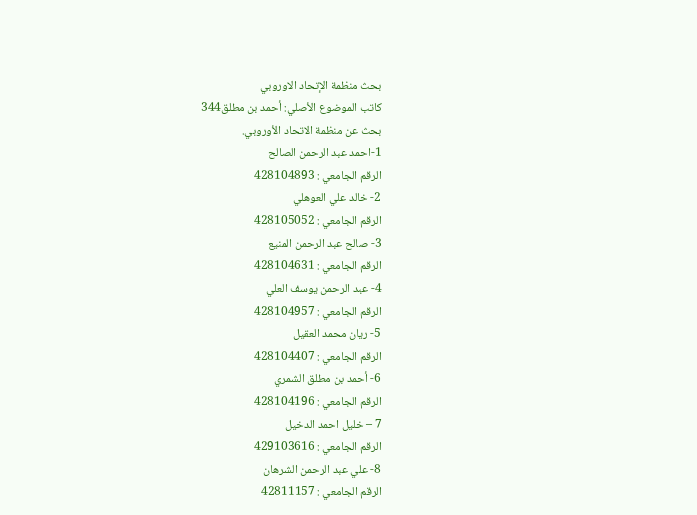بحث منظمة الإتحاد الاوروبي
كاتب الموضوع الأصلي: أحمد بن مطلق344
بحث عن منظمة الاتحاد الأوروبي.
1-احمد عبد الرحمن الصالح
الرقم الجامعي : 428104893
2- خالد علي العوهلي
الرقم الجامعي : 428105052
3- صالح عبد الرحمن المنيع
الرقم الجامعي : 428104631
4- عبد الرحمن يوسف العلي
الرقم الجامعي : 428104957
5- ريان محمد العقيل
الرقم الجامعي : 428104407
6- أحمد بن مطلق الشمري
الرقم الجامعي : 428104196
7 – خليل احمد الدخيل
الرقم الجامعي : 429103616
8- علي عبد الرحمن الشرهان
الرقم الجامعي : 42811157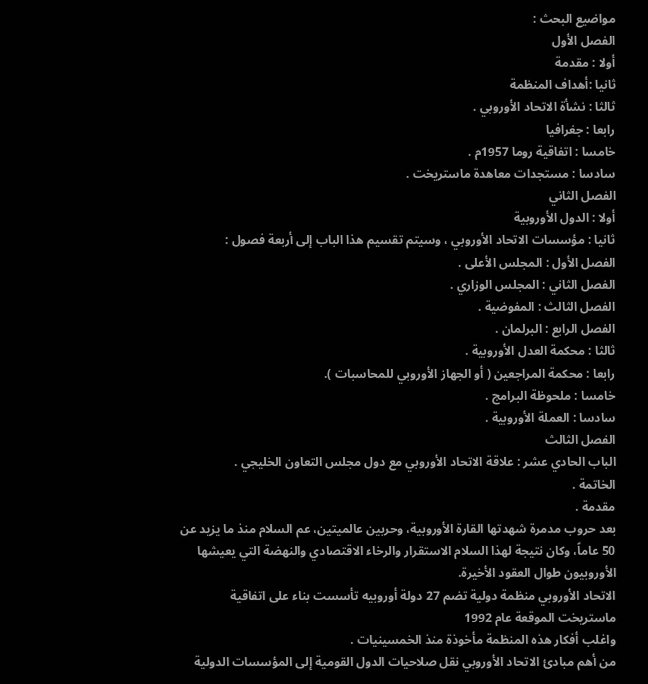مواضيع البحث :
الفصل الأول
أولا : مقدمة
ثانيا :أهداف المنظمة
ثالثا : نشأة الاتحاد الأوروبي .
رابعا : جغرافيا
خامسا : اتفاقية روما 1957م .
سادسا : مستجدات معاهدة ماستريخت .
الفصل الثاني
أولا : الدول الأوروبية
ثانيا : مؤسسات الاتحاد الأوروبي ، وسيتم تقسيم هذا الباب إلى أربعة فصول :
الفصل الأول : المجلس الأعلى .
الفصل الثاني : المجلس الوزاري .
الفصل الثالث : المفوضية .
الفصل الرابع : البرلمان .
ثالثا : محكمة العدل الأوروبية .
رابعا : محكمة المراجعين ( أو الجهاز الأوروبي للمحاسبات ).
خامسا : ملحوظة البرامج .
سادسا : العملة الأوروبية .
الفصل الثالث
الباب الحادي عشر : علاقة الاتحاد الأوروبي مع دول مجلس التعاون الخليجي .
الخاتمة .
مقدمة .
بعد حروب مدمرة شهدتها القارة الأوروبية، وحربين عالميتين، عم السلام منذ ما يزيد عن 50 عاماً، وكان نتيجة لهذا السلام الاستقرار والرخاء الاقتصادي والنهضة التي يعيشها الأوروبيون طوال العقود الأخيرة.
الاتحاد الأوروبي منظمة دولية تضم 27 دولة أوروبيه تأسست بناء على اتفاقية ماستريخت الموقعة عام 1992
واغلب أفكار هذه المنظمة مأخوذة منذ الخمسينيات .
من أهم مبادئ الاتحاد الأوروبي نقل صلاحيات الدول القومية إلى المؤسسات الدولية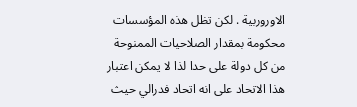الاوروربية . لكن تظل هذه المؤسسات محكومة بمقدار الصلاحيات الممنوحة من كل دولة على حدا لذا لا يمكن اعتبار هذا الاتحاد على انه اتحاد فدرالي حيث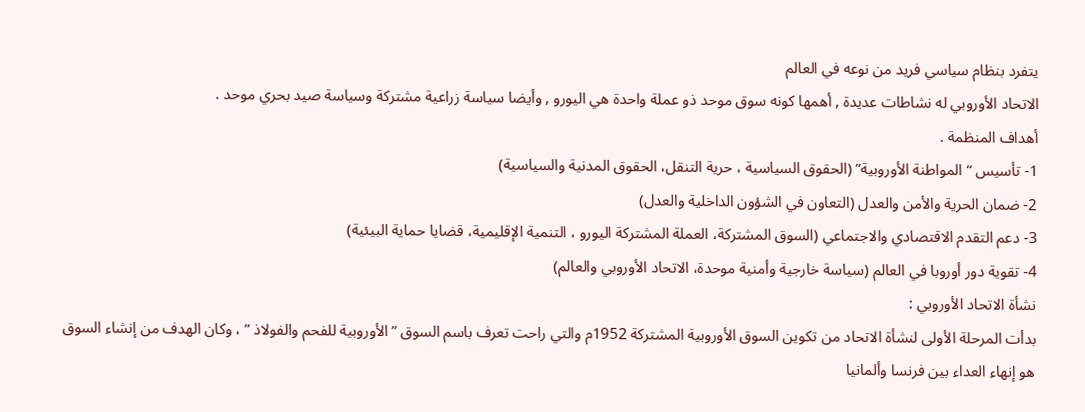يتفرد بنظام سياسي فريد من نوعه في العالم
الاتحاد الأوروبي له نشاطات عديدة , أهمها كونه سوق موحد ذو عملة واحدة هي اليورو , وأيضا سياسة زراعية مشتركة وسياسة صيد بحري موحد .
أهداف المنظمة .
1- تأسيس “المواطنة الأوروبية” (الحقوق السياسية ، حرية التنقل، الحقوق المدنية والسياسية)
2- ضمان الحرية والأمن والعدل (التعاون في الشؤون الداخلية والعدل)
3- دعم التقدم الاقتصادي والاجتماعي (السوق المشتركة، العملة المشتركة اليورو ، التنمية الإقليمية، قضايا حماية البيئية)
4- تقوية دور أوروبا في العالم (سياسة خارجية وأمنية موحدة، الاتحاد الأوروبي والعالم)
نشأة الاتحاد الأوروبي :
بدأت المرحلة الأولى لنشأة الاتحاد من تكوين السوق الأوروبية المشتركة 1952م والتي راحت تعرف باسم السوق ” الأوروبية للفحم والفولاذ ” ، وكان الهدف من إنشاء السوق هو إنهاء العداء بين فرنسا وألمانيا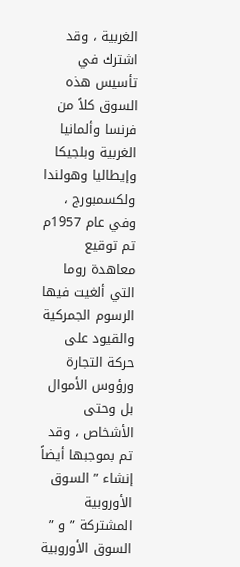الغربية ، وقد اشترك في تأسيس هذه السوق كلاً من فرنسا وألمانيا الغربية وبلجيكا وإيطاليا وهولندا ولكسمبورج ، وفي عام 1957م تم توقيع معاهدة روما التي ألغيت فيها الرسوم الجمركية والقيود على حركة التجارة ورؤوس الأموال بل وحتى الأشخاص ، وقد تم بموجبها أيضاً إنشاء ” السوق الأوروبية المشتركة ” و ” السوق الأوروبية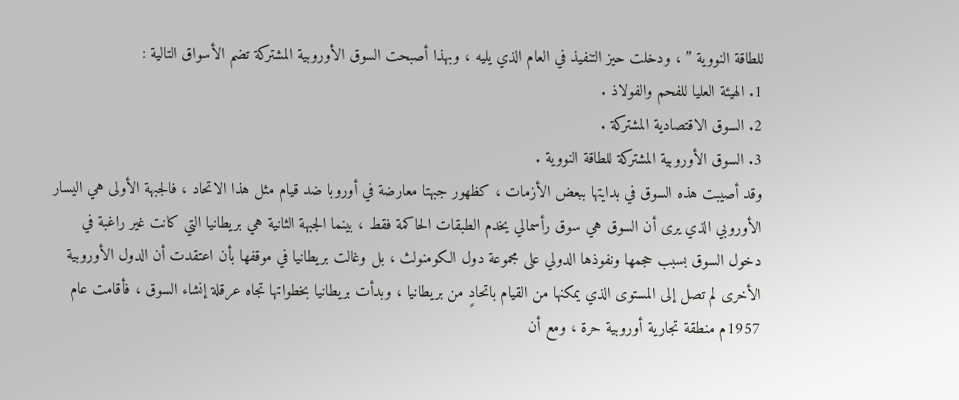للطاقة النووية ” ، ودخلت حيز التنفيذ في العام الذي يليه ، وبهذا أصبحت السوق الأوروبية المشتركة تضم الأسواق التالية :
1. الهيئة العليا للفحم والفولاذ .
2. السوق الاقتصادية المشتركة .
3. السوق الأوروبية المشتركة للطاقة النووية .
وقد أصيبت هذه السوق في بدايتها ببعض الأزمات ، كظهور جبهتا معارضة في أوروبا ضد قيام مثل هذا الاتحاد ، فالجبهة الأولى هي اليسار الأوروبي الذي يرى أن السوق هي سوق رأسمالي يخدم الطبقات الحاكمة فقط ، بينما الجبهة الثانية هي بريطانيا التي كانت غير راغبة في دخول السوق بسبب حجمها ونفوذها الدولي على مجموعة دول الكومنولث ، بل وغالت بريطانيا في موقفها بأن اعتقدت أن الدول الأوروبية الأخرى لم تصل إلى المستوى الذي يمكنها من القيام باتحادٍ من بريطانيا ، وبدأت بريطانيا بخطواتها تجاه عرقلة إنشاء السوق ، فأقامت عام 1957م منطقة تجارية أوروبية حرة ، ومع أن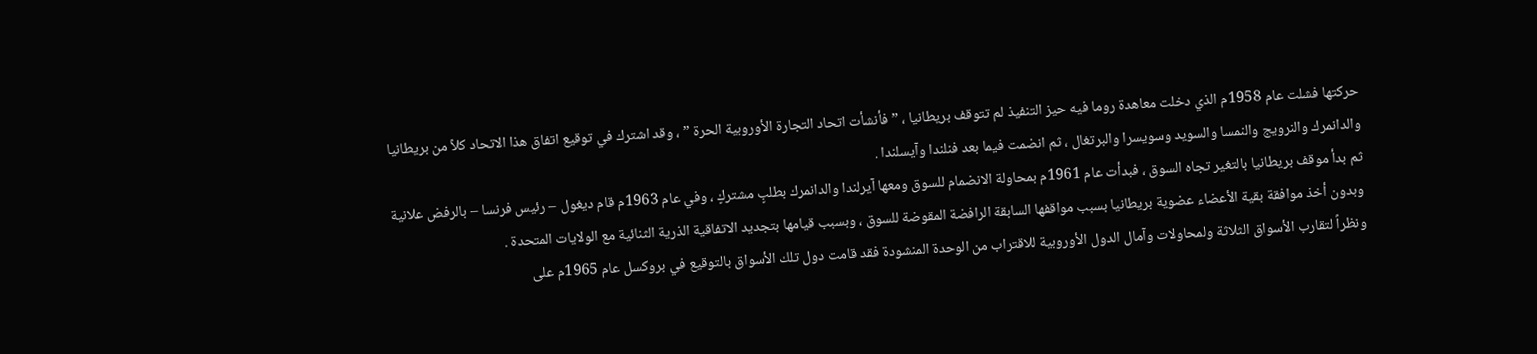حركتها فشلت عام 1958م الذي دخلت معاهدة روما فيه حيز التنفيذ لم تتوقف بريطانيا ، ” فأنشأت اتحاد التجارة الأوروبية الحرة ” ، وقد اشترك في توقيع اتفاق هذا الاتحاد كلاً من بريطانيا والدانمرك والنرويج والنمسا والسويد وسويسرا والبرتغال ، ثم انضمت فيما بعد فنلندا وآيسلندا .
ثم بدأ موقف بريطانيا بالتغير تجاه السوق ، فبدأت عام 1961م بمحاولة الانضمام للسوق ومعها آيرلندا والدانمرك بطلبٍ مشتركٍ ، وفي عام 1963م قام ديغول – رئيس فرنسا – بالرفض علانية وبدون أخذ موافقة بقية الأعضاء عضوية بريطانيا بسبب مواقفها السابقة الرافضة المقوضة للسوق ، وبسبب قيامها بتجديد الاتفاقية الذرية الثنائية مع الولايات المتحدة .
ونظراً لتقارب الأسواق الثلاثة ولمحاولات وآمال الدول الأوروبية للاقتراب من الوحدة المنشودة فقد قامت دول تلك الأسواق بالتوقيع في بروكسل عام 1965م على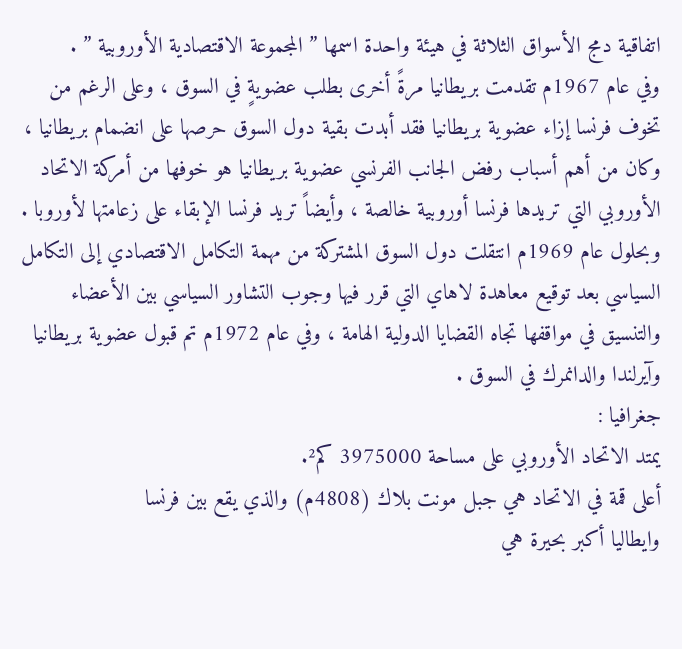اتفاقية دمج الأسواق الثلاثة في هيئة واحدة اسمها ” المجموعة الاقتصادية الأوروبية ” .
وفي عام 1967م تقدمت بريطانيا مرةً أخرى بطلب عضويةٍ في السوق ، وعلى الرغم من تخوف فرنسا إزاء عضوية بريطانيا فقد أبدت بقية دول السوق حرصها على انضمام بريطانيا ، وكان من أهم أسباب رفض الجانب الفرنسي عضوية بريطانيا هو خوفها من أمركة الاتحاد الأوروبي التي تريدها فرنسا أوروبية خالصة ، وأيضاً تريد فرنسا الإبقاء على زعامتها لأوروبا .
وبحلول عام 1969م انتقلت دول السوق المشتركة من مهمة التكامل الاقتصادي إلى التكامل السياسي بعد توقيع معاهدة لاهاي التي قرر فيها وجوب التشاور السياسي بين الأعضاء والتنسيق في مواقفها تجاه القضايا الدولية الهامة ، وفي عام 1972م تم قبول عضوية بريطانيا وآيرلندا والدانمرك في السوق .
جغرافيا :
يمتد الاتحاد الأوروبي على مساحة 3975000 كم².
أعلى قمة في الاتحاد هي جبل مونت بلاك (4808م) والذي يقع بين فرنسا
وايطاليا أكبر بحيرة هي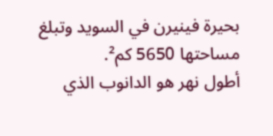بحيرة فينيرن في السويد وتبلغ مساحتها 5650 كم².
أطول نهر هو الدانوب الذي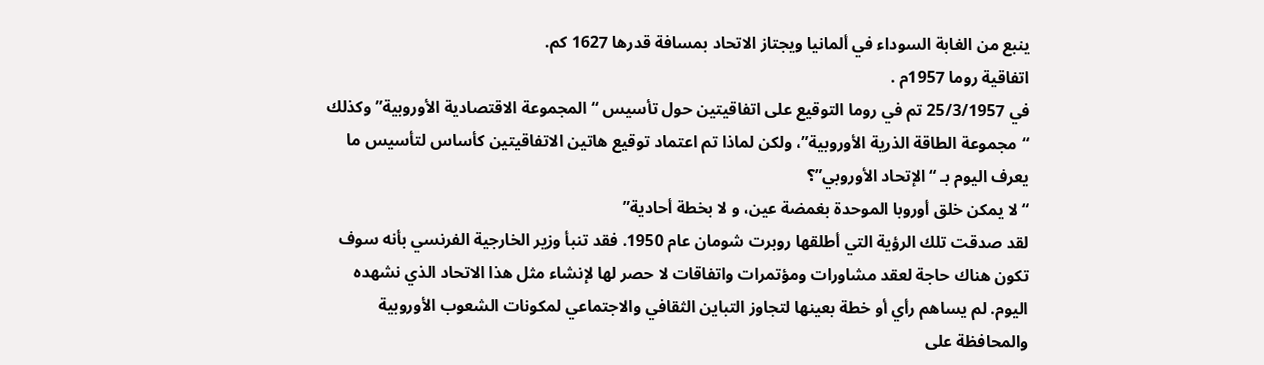ينبع من الغابة السوداء في ألمانيا ويجتاز الاتحاد بمسافة قدرها 1627 كم.
اتفاقية روما 1957م .
في 25/3/1957 تم في روما التوقيع على اتفاقيتين حول تأسيس “المجموعة الاقتصادية الأوروبية” وكذلك “مجموعة الطاقة الذرية الأوروبية”، ولكن لماذا تم اعتماد توقيع هاتين الاتفاقيتين كأساس لتأسيس ما يعرف اليوم بـ “الإتحاد الأوروبي”؟
“لا يمكن خلق أوروبا الموحدة بغمضة عين، و لا بخطة أحادية”
لقد صدقت تلك الرؤية التي أطلقها روبرت شومان عام 1950. فقد تنبأ وزير الخارجية الفرنسي بأنه سوف تكون هناك حاجة لعقد مشاورات ومؤتمرات واتفاقات لا حصر لها لإنشاء مثل هذا الاتحاد الذي نشهده اليوم. لم يساهم رأي أو خطة بعينها لتجاوز التباين الثقافي والاجتماعي لمكونات الشعوب الأوروبية والمحافظة على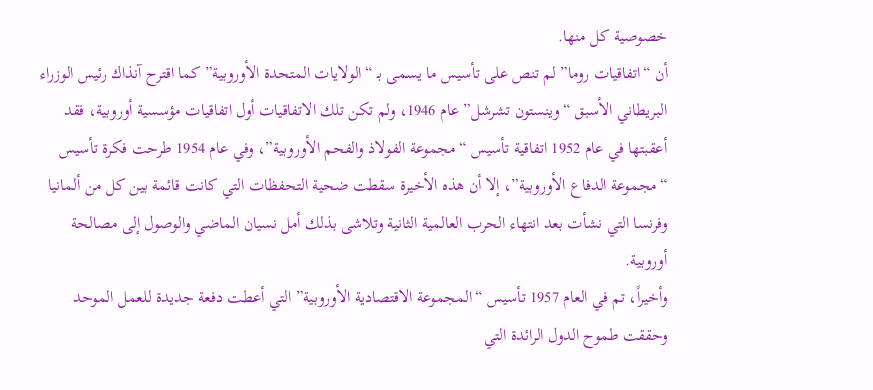خصوصية كل منها.
أن “اتفاقيات روما” لم تنص على تأسيس ما يسمى بـ “الولايات المتحدة الأوروبية” كما اقترح آنذاك رئيس الوزراء البريطاني الأسبق “وينستون تشرشل” عام 1946، ولم تكن تلك الاتفاقيات أول اتفاقيات مؤسسية أوروبية، فقد أعقبتها في عام 1952 اتفاقية تأسيس “مجموعة الفولاذ والفحم الأوروبية”، وفي عام 1954 طرحت فكرة تأسيس “مجموعة الدفاع الأوروبية”، إلا أن هذه الأخيرة سقطت ضحية التحفظات التي كانت قائمة بين كل من ألمانيا وفرنسا التي نشأت بعد انتهاء الحرب العالمية الثانية وتلاشى بذلك أمل نسيان الماضي والوصول إلى مصالحة أوروبية.
وأخيراً، تم في العام 1957 تأسيس “المجموعة الاقتصادية الأوروبية” التي أعطت دفعة جديدة للعمل الموحد وحققت طموح الدول الرائدة التي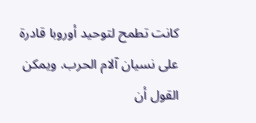كانت تطمح لتوحيد أوروبا قادرة على نسيان آلام الحرب. ويمكن القول أن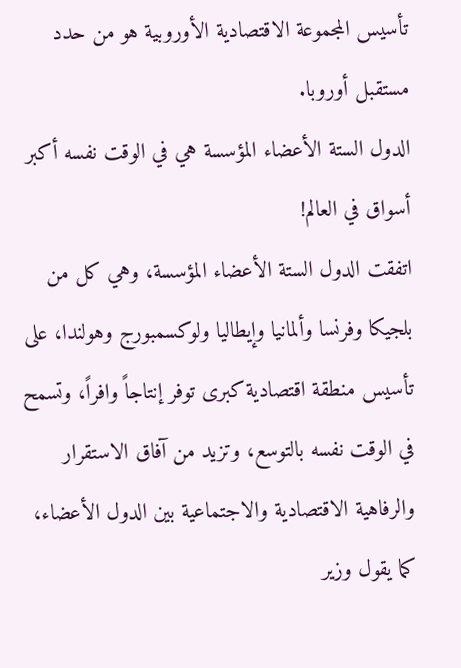تأسيس المجموعة الاقتصادية الأوروبية هو من حدد مستقبل أوروبا.
الدول الستة الأعضاء المؤسسة هي في الوقت نفسه أكبر أسواق في العالم!
اتفقت الدول الستة الأعضاء المؤسسة، وهي كل من بلجيكا وفرنسا وألمانيا وإيطاليا ولوكسمبورج وهولندا، على تأسيس منطقة اقتصادية كبرى توفر إنتاجاً وافراً، وتسمح في الوقت نفسه بالتوسع، وتزيد من آفاق الاستقرار والرفاهية الاقتصادية والاجتماعية بين الدول الأعضاء، كما يقول وزير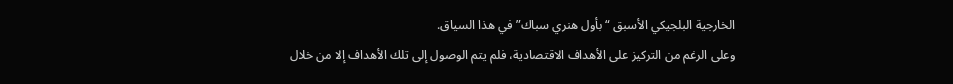الخارجية البلجيكي الأسبق “بأول هنري سباك” في هذا السياق.
وعلى الرغم من التركيز على الأهداف الاقتصادية، فلم يتم الوصول إلى تلك الأهداف إلا من خلال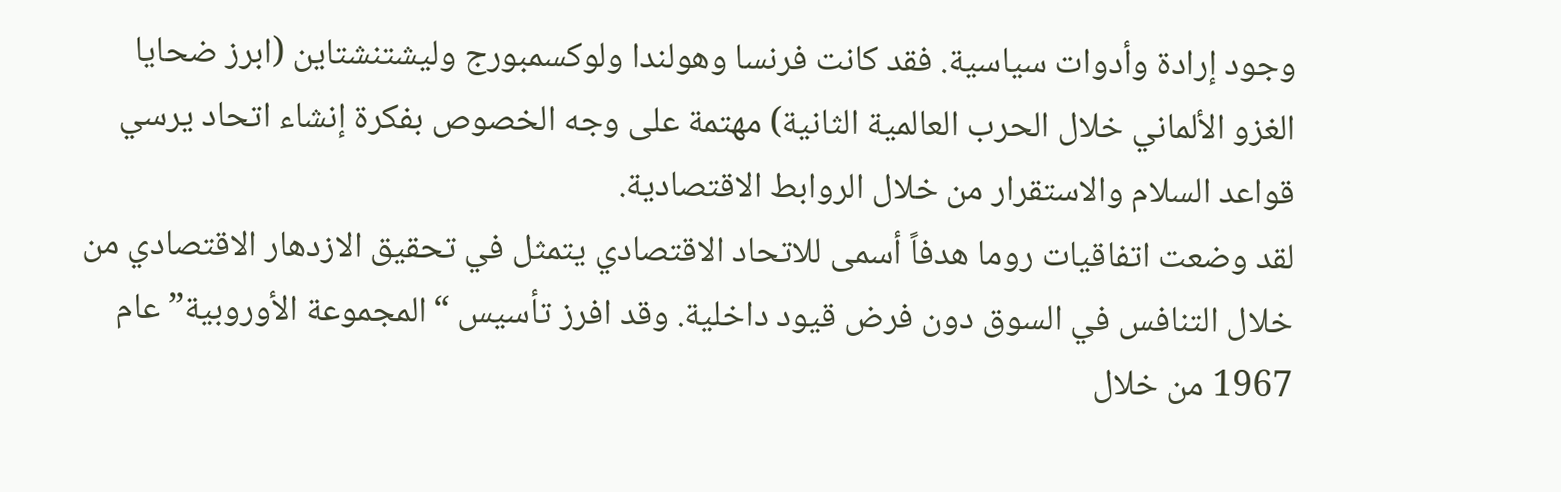وجود إرادة وأدوات سياسية. فقد كانت فرنسا وهولندا ولوكسمبورج وليشتنشتاين (ابرز ضحايا الغزو الألماني خلال الحرب العالمية الثانية) مهتمة على وجه الخصوص بفكرة إنشاء اتحاد يرسي قواعد السلام والاستقرار من خلال الروابط الاقتصادية.
لقد وضعت اتفاقيات روما هدفاً أسمى للاتحاد الاقتصادي يتمثل في تحقيق الازدهار الاقتصادي من خلال التنافس في السوق دون فرض قيود داخلية. وقد افرز تأسيس “المجموعة الأوروبية” عام 1967 من خلال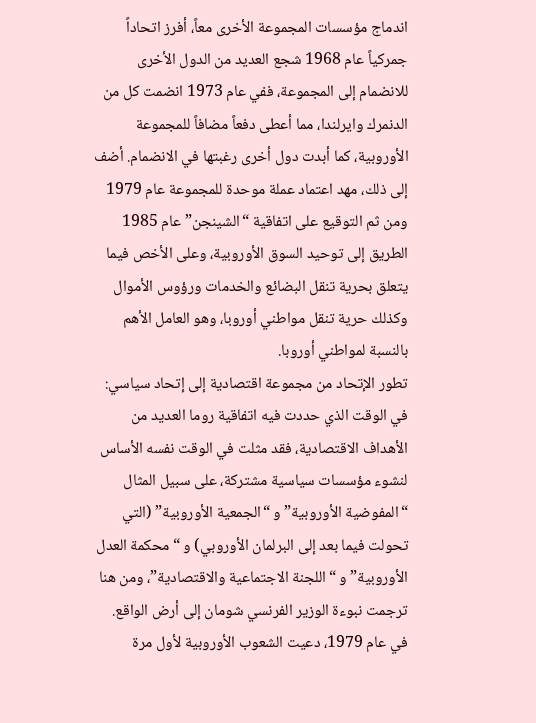اندماج مؤسسات المجموعة الأخرى معاً، أفرز اتحاداً جمركياً عام 1968 شجع العديد من الدول الأخرى للانضمام إلى المجموعة، ففي عام 1973 انضمت كل من الدنمرك وايرلندا، مما أعطى دفعاً مضافاً للمجموعة الأوروبية، كما أبدت دول أخرى رغبتها في الانضمام. أضف إلى ذلك، مهد اعتماد عملة موحدة للمجموعة عام 1979 ومن ثم التوقيع على اتفاقية “الشينجن” عام 1985 الطريق إلى توحيد السوق الأوروبية، وعلى الأخص فيما يتعلق بحرية تنقل البضائع والخدمات ورؤوس الأموال وكذلك حرية تنقل مواطني أوروبا، وهو العامل الأهم بالنسبة لمواطني أوروبا.
تطور الإتحاد من مجموعة اقتصادية إلى إتحاد سياسي:
في الوقت الذي حددت فيه اتفاقية روما العديد من الأهداف الاقتصادية، فقد مثلت في الوقت نفسه الأساس لنشوء مؤسسات سياسية مشتركة، على سبيل المثال “المفوضية الأوروبية” و “الجمعية الأوروبية” (التي تحولت فيما بعد إلى البرلمان الأوروبي) و “محكمة العدل الأوروبية” و “اللجنة الاجتماعية والاقتصادية”، ومن هنا ترجمت نبوءة الوزير الفرنسي شومان إلى أرض الواقع.
في عام 1979، دعيت الشعوب الأوروبية لأول مرة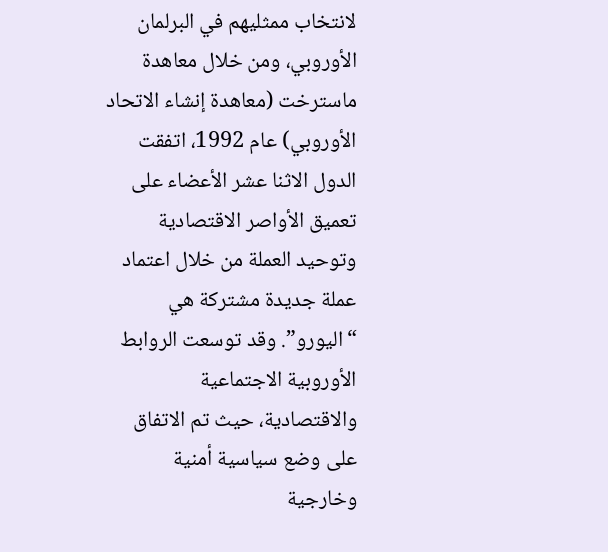لانتخاب ممثليهم في البرلمان الأوروبي، ومن خلال معاهدة ماسترخت (معاهدة إنشاء الاتحاد الأوروبي) عام 1992، اتفقت الدول الاثنا عشر الأعضاء على تعميق الأواصر الاقتصادية وتوحيد العملة من خلال اعتماد عملة جديدة مشتركة هي “اليورو”. وقد توسعت الروابط الأوروبية الاجتماعية والاقتصادية، حيث تم الاتفاق على وضع سياسية أمنية وخارجية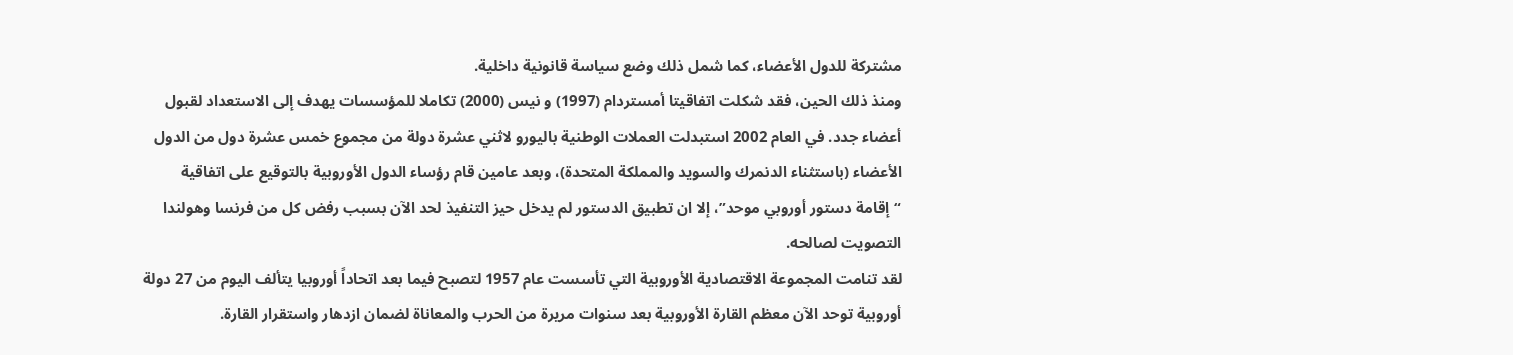مشتركة للدول الأعضاء، كما شمل ذلك وضع سياسة قانونية داخلية.
ومنذ ذلك الحين، فقد شكلت اتفاقيتا أمستردام (1997) و نيس (2000) تكاملا للمؤسسات يهدف إلى الاستعداد لقبول أعضاء جدد. في العام 2002 استبدلت العملات الوطنية باليورو لاثني عشرة دولة من مجموع خمس عشرة دول من الدول الأعضاء (باستثناء الدنمرك والسويد والمملكة المتحدة)، وبعد عامين قام رؤساء الدول الأوروبية بالتوقيع على اتفاقية “إقامة دستور أوروبي موحد”، إلا ان تطبيق الدستور لم يدخل حيز التنفيذ لحد الآن بسبب رفض كل من فرنسا وهولندا التصويت لصالحه.
لقد تنامت المجموعة الاقتصادية الأوروبية التي تأسست عام 1957 لتصبح فيما بعد اتحاداً أوروبيا يتألف اليوم من 27 دولة أوروبية توحد الآن معظم القارة الأوروبية بعد سنوات مريرة من الحرب والمعاناة لضمان ازدهار واستقرار القارة.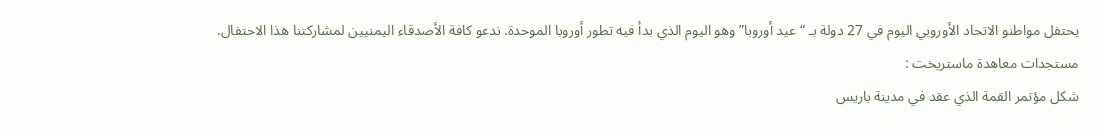يحتفل مواطنو الاتحاد الأوروبي اليوم في 27 دولة بـ “عيد أوروبا” وهو اليوم الذي بدأ فيه تطور أوروبا الموحدة. ندعو كافة الأصدقاء اليمنيين لمشاركتنا هذا الاحتفال.
مستجدات معاهدة ماستريخت :
شكل مؤتمر القمة الذي عقد في مدينة باريس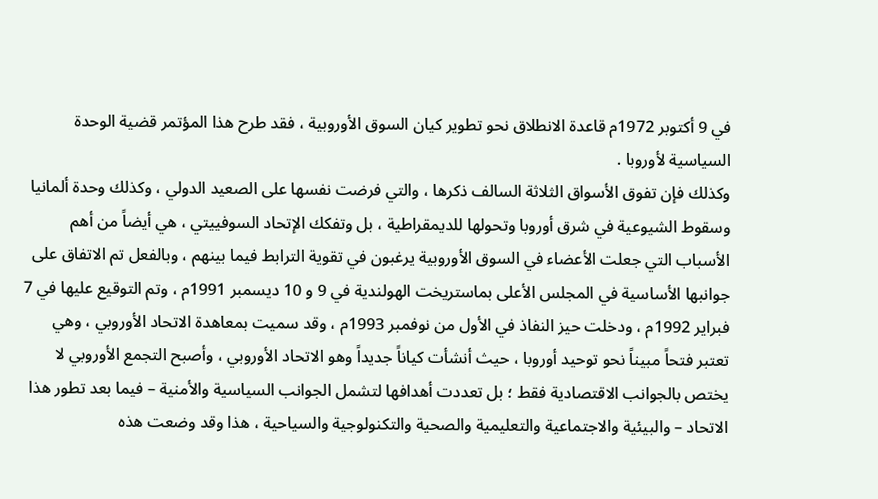في 9 أكتوبر 1972م قاعدة الانطلاق نحو تطوير كيان السوق الأوروبية ، فقد طرح هذا المؤتمر قضية الوحدة السياسية لأوروبا .
وكذلك فإن تفوق الأسواق الثلاثة السالف ذكرها ، والتي فرضت نفسها على الصعيد الدولي ، وكذلك وحدة ألمانيا وسقوط الشيوعية في شرق أوروبا وتحولها للديمقراطية ، بل وتفكك الإتحاد السوفييتي ، هي أيضاً من أهم الأسباب التي جعلت الأعضاء في السوق الأوروبية يرغبون في تقوية الترابط فيما بينهم ، وبالفعل تم الاتفاق على جوانبها الأساسية في المجلس الأعلى بماستريخت الهولندية في 9 و 10 ديسمبر 1991م ، وتم التوقيع عليها في 7 فبراير 1992م ، ودخلت حيز النفاذ في الأول من نوفمبر 1993م ، وقد سميت بمعاهدة الاتحاد الأوروبي ، وهي تعتبر فتحاً مبيناً نحو توحيد أوروبا ، حيث أنشأت كياناً جديداً وهو الاتحاد الأوروبي ، وأصبح التجمع الأوروبي لا يختص بالجوانب الاقتصادية فقط ؛ بل تعددت أهدافها لتشمل الجوانب السياسية والأمنية – فيما بعد تطور هذا الاتحاد – والبيئية والاجتماعية والتعليمية والصحية والتكنولوجية والسياحية ، هذا وقد وضعت هذه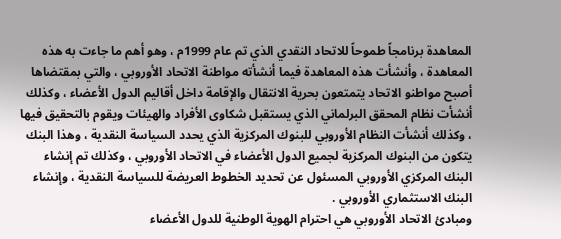المعاهدة برنامجاً طموحاً للاتحاد النقدي الذي تم عام 1999م ، وهو أهم ما جاءت به هذه المعاهدة ، وأنشأت هذه المعاهدة فيما أنشأته مواطنة الاتحاد الأوروبي ، والتي بمقتضاها أصبح مواطنو الاتحاد يتمتعون بحرية الانتقال والإقامة داخل أقاليم الدول الأعضاء ، وكذلك أنشأت نظام المحقق البرلماني الذي يستقبل شكاوى الأفراد والهيئات ويقوم بالتحقيق فيها ، وكذلك أنشأت النظام الأوروبي للبنوك المركزية الذي يحدد السياسة النقدية ، وهذا البنك يتكون من البنوك المركزية لجميع الدول الأعضاء في الاتحاد الأوروبي ، وكذلك تم إنشاء البنك المركزي الأوروبي المسئول عن تحديد الخطوط العريضة للسياسة النقدية ، وإنشاء البنك الاستثماري الأوروبي .
ومبادئ الاتحاد الأوروبي هي احترام الهوية الوطنية للدول الأعضاء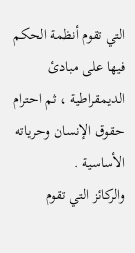التي تقوم أنظمة الحكم فيها على مبادئ الديمقراطية ، ثم احترام حقوق الإنسان وحرياته الأساسية .
والركائز التي تقوم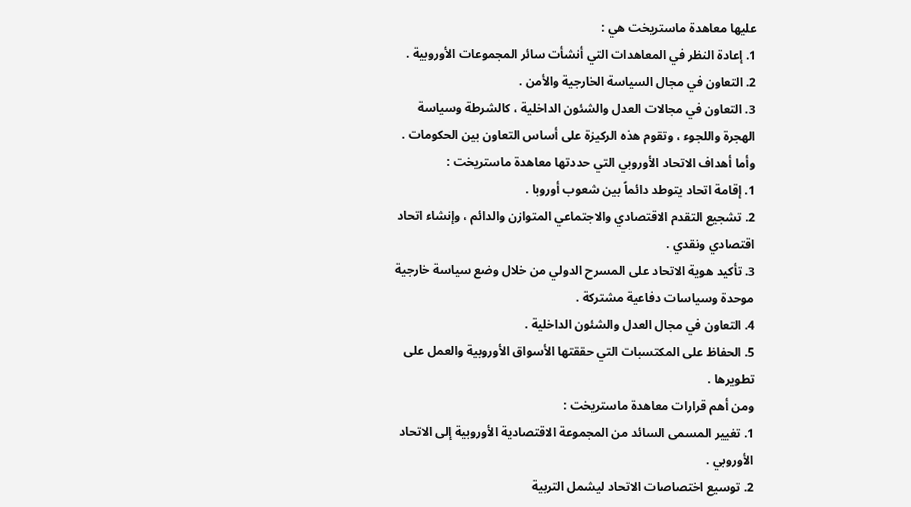عليها معاهدة ماستريخت هي :
1. إعادة النظر في المعاهدات التي أنشأت سائر المجموعات الأوروبية .
2. التعاون في مجال السياسة الخارجية والأمن .
3. التعاون في مجالات العدل والشئون الداخلية ، كالشرطة وسياسة الهجرة واللجوء ، وتقوم هذه الركيزة على أساس التعاون بين الحكومات .
وأما أهداف الاتحاد الأوروبي التي حددتها معاهدة ماستريخت :
1. إقامة اتحاد يتوطد دائماً بين شعوب أوروبا .
2. تشجيع التقدم الاقتصادي والاجتماعي المتوازن والدائم ، وإنشاء اتحاد اقتصادي ونقدي .
3. تأكيد هوية الاتحاد على المسرح الدولي من خلال وضع سياسة خارجية موحدة وسياسات دفاعية مشتركة .
4. التعاون في مجال العدل والشئون الداخلية .
5. الحفاظ على المكتسبات التي حققتها الأسواق الأوروبية والعمل على تطويرها .
ومن أهم قرارات معاهدة ماستريخت :
1. تغيير المسمى السائد من المجموعة الاقتصادية الأوروبية إلى الاتحاد الأوروبي .
2. توسيع اختصاصات الاتحاد ليشمل التربية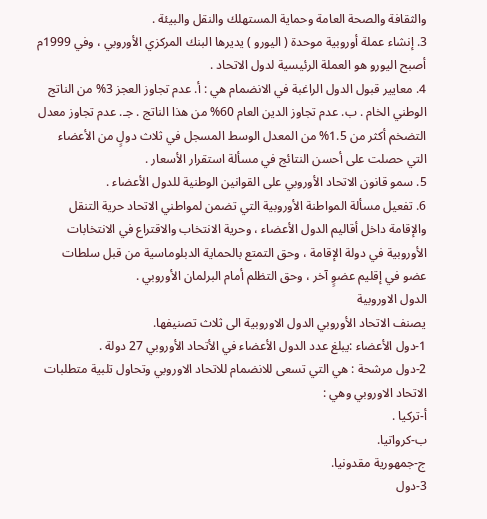والثقافة والصحة العامة وحماية المستهلك والنقل والبيئة .
3. إنشاء عملة أوروبية موحدة ( اليورو ) يديرها البنك المركزي الأوروبي ، وفي 1999م أصبح اليورو هو العملة الرئيسية لدول الاتحاد .
4. معايير قبول الدول الراغبة في الانضمام هي : أ. عدم تجاوز العجز 3% من الناتج الوطني الخام . ب. عدم تجاوز الدين العام 60% من هذا الناتج . جـ. عدم تجاوز معدل التضخم أكثر من 1.5% من المعدل الوسط المسجل في ثلاث دولٍ من الأعضاء التي حصلت على أحسن النتائج في مسألة استقرار الأسعار .
5. سمو قانون الاتحاد الأوروبي على القوانين الوطنية للدول الأعضاء .
6. تفعيل مسألة المواطنة الأوروبية التي تضمن لمواطني الاتحاد حرية التنقل والإقامة داخل أقاليم الدول الأعضاء ، وحرية الانتخاب والاقتراع في الانتخابات الأوروبية في دولة الإقامة ، وحق التمتع بالحماية الدبلوماسية من قبل سلطات عضو في إقليم عضوٍ آخر ، وحق التظلم أمام البرلمان الأوروبي .
الدول الاوروبية
يصنف الاتحاد الأوروبي الدول الاوروبية الى ثلاث تصنيفها.
1-دول الأعضاء :يبلغ عدد الدول الأعضاء في الأتحاد الأوروبي 27 دولة .
2-دول مرشحة : هي التي تسعى للانضمام للاتحاد الاوروبي وتحاول تلبية متطلبات الاتحاد الاوروبي وهي :
أ-تركيا .
ب-كرواتيا.
ج-جمهورية مقدونيا.
3-دول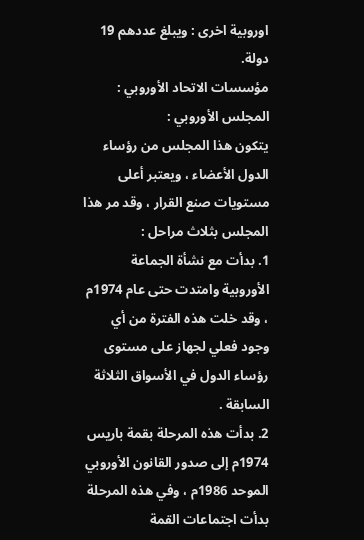اوروبية اخرى : ويبلغ عددهم 19 دولة.
مؤسسات الاتحاد الأوروبي :
المجلس الأوروبي :
يتكون هذا المجلس من رؤساء الدول الأعضاء ، ويعتبر أعلى مستويات صنع القرار ، وقد مر هذا المجلس بثلاث مراحل :
1. بدأت مع نشأة الجماعة الأوروبية وامتدت حتى عام 1974م ، وقد خلت هذه الفترة من أي وجود فعلي لجهاز على مستوى رؤساء الدول في الأسواق الثلاثة السابقة .
2. بدأت هذه المرحلة بقمة باريس 1974م إلى صدور القانون الأوروبي الموحد 1986م ، وفي هذه المرحلة بدأت اجتماعات القمة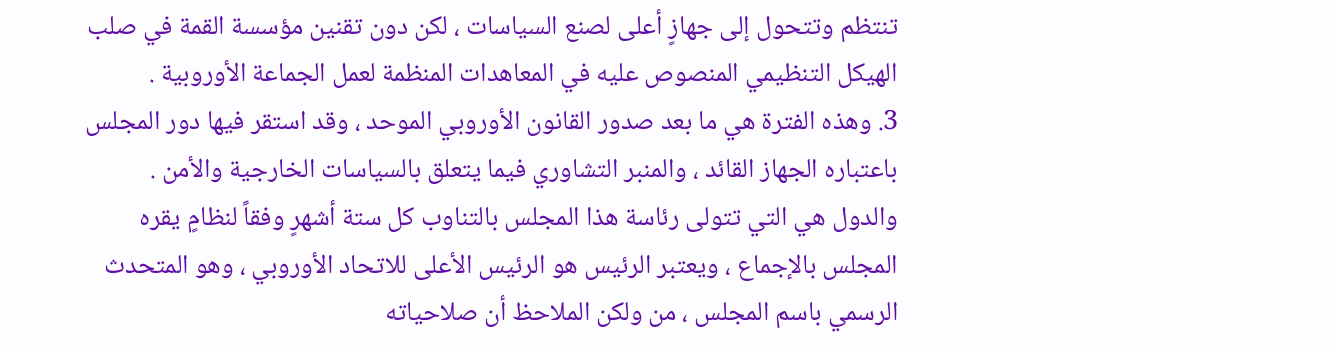تنتظم وتتحول إلى جهازٍ أعلى لصنع السياسات ، لكن دون تقنين مؤسسة القمة في صلب الهيكل التنظيمي المنصوص عليه في المعاهدات المنظمة لعمل الجماعة الأوروبية .
3. وهذه الفترة هي ما بعد صدور القانون الأوروبي الموحد ، وقد استقر فيها دور المجلس باعتباره الجهاز القائد ، والمنبر التشاوري فيما يتعلق بالسياسات الخارجية والأمن .
والدول هي التي تتولى رئاسة هذا المجلس بالتناوب كل ستة أشهرٍ وفقاً لنظامٍ يقره المجلس بالإجماع ، ويعتبر الرئيس هو الرئيس الأعلى للاتحاد الأوروبي ، وهو المتحدث الرسمي باسم المجلس ، من ولكن الملاحظ أن صلاحياته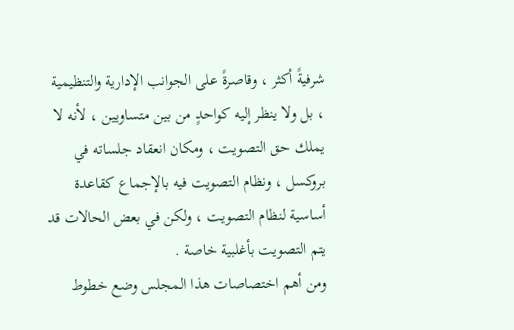شرفيةً أكثر ، وقاصرةً على الجوانب الإدارية والتنظيمية ، بل ولا ينظر إليه كواحدٍ من بين متساويين ، لأنه لا يملك حق التصويت ، ومكان انعقاد جلساته في بروكسل ، ونظام التصويت فيه بالإجماع كقاعدة أساسية لنظام التصويت ، ولكن في بعض الحالات قد يتم التصويت بأغلبية خاصة .
ومن أهم اختصاصات هذا المجلس وضع خطوط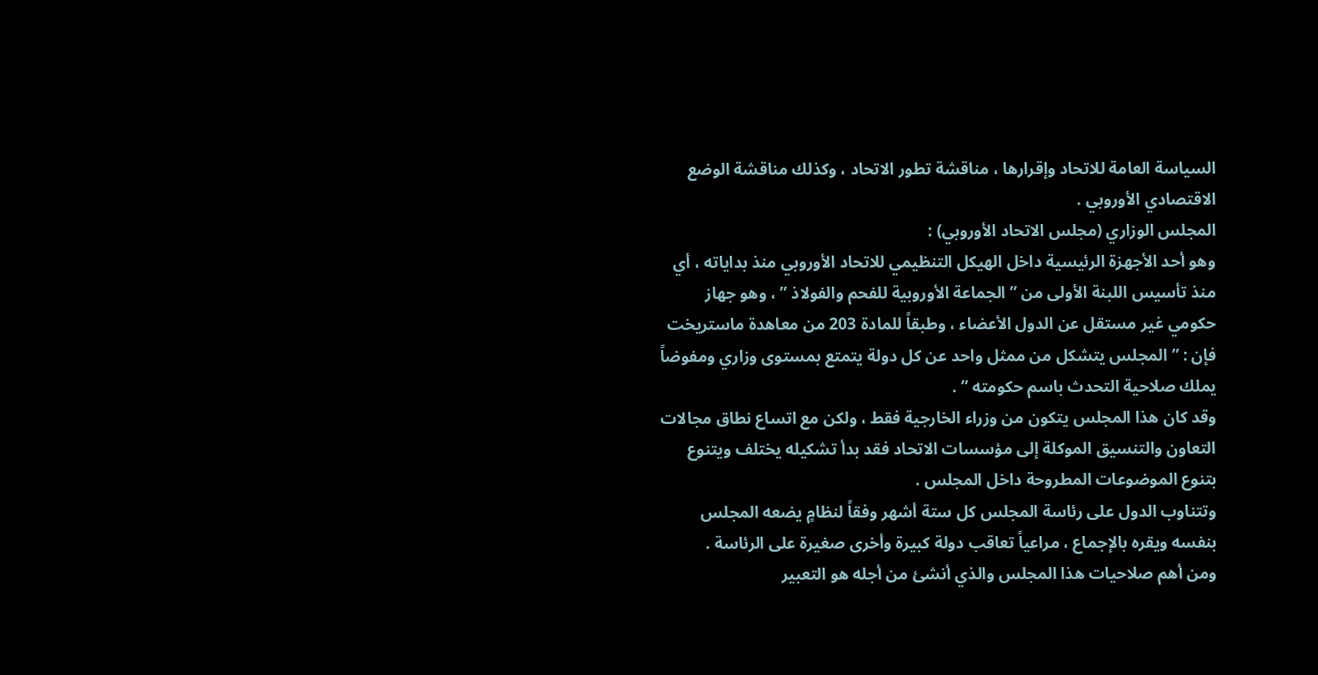السياسة العامة للاتحاد وإقرارها ، مناقشة تطور الاتحاد ، وكذلك مناقشة الوضع الاقتصادي الأوروبي .
المجلس الوزاري (مجلس الاتحاد الأوروبي) :
وهو أحد الأجهزة الرئيسية داخل الهيكل التنظيمي للاتحاد الأوروبي منذ بداياته ، أي منذ تأسيس اللبنة الأولى من ” الجماعة الأوروبية للفحم والفولاذ ” ، وهو جهاز حكومي غير مستقل عن الدول الأعضاء ، وطبقاً للمادة 203 من معاهدة ماستريخت فإن : ” المجلس يتشكل من ممثل واحد عن كل دولة يتمتع بمستوى وزاري ومفوضاً يملك صلاحية التحدث باسم حكومته ” .
وقد كان هذا المجلس يتكون من وزراء الخارجية فقط ، ولكن مع اتساع نطاق مجالات التعاون والتنسيق الموكلة إلى مؤسسات الاتحاد فقد بدأ تشكيله يختلف ويتنوع بتنوع الموضوعات المطروحة داخل المجلس .
وتتناوب الدول على رئاسة المجلس كل ستة أشهر وفقاً لنظامٍ يضعه المجلس بنفسه ويقره بالإجماع ، مراعياً تعاقب دولة كبيرة وأخرى صغيرة على الرئاسة .
ومن أهم صلاحيات هذا المجلس والذي أنشئ من أجله هو التعبير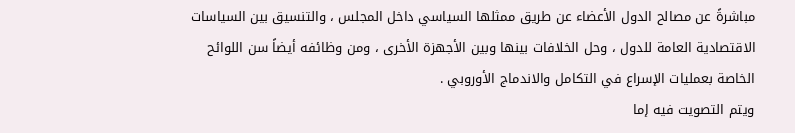مباشرةً عن مصالح الدول الأعضاء عن طريق ممثلها السياسي داخل المجلس ، والتنسيق بين السياسات الاقتصادية العامة للدول ، وحل الخلافات بينها وبين الأجهزة الأخرى ، ومن وظائفه أيضاً سن اللوائح الخاصة بعمليات الإسراع في التكامل والاندماج الأوروبي .
ويتم التصويت فيه إما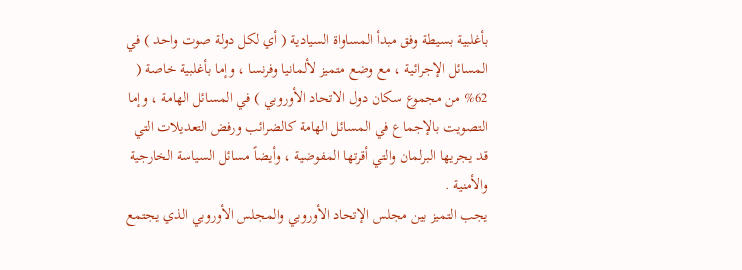بأغلبية بسيطة وفق مبدأ المساواة السيادية ( أي لكل دولة صوت واحد ) في المسائل الإجرائية ، مع وضع متميز لألمانيا وفرنسا ، وإما بأغلبية خاصة ( 62% من مجموع سكان دول الاتحاد الأوروبي ) في المسائل الهامة ، وإما التصويت بالإجماع في المسائل الهامة كالضرائب ورفض التعديلات التي قد يجريها البرلمان والتي أقرتها المفوضية ، وأيضاً مسائل السياسة الخارجية والأمنية .
يجب التميز بين مجلس الإتحاد الأوروبي والمجلس الأوروبي الذي يجتمع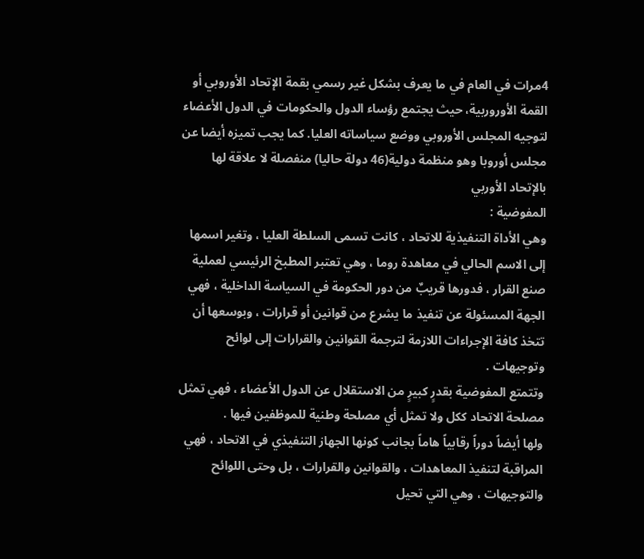4مرات في العام في ما يعرف بشكل غير رسمي بقمة الإتحاد الأوروبي أو القمة الأوروربية، حيث يجتمع رؤساء الدول والحكومات في الدول الأعضاء لتوجيه المجلس الأوروبي ووضع سياساته العليا. كما يجب تميزه أيضا عن مجلس أوروبا وهو منظمة دولية(46 دولة حاليا) منفصلة لا علاقة لها بالإتحاد الأوربي
المفوضية :
وهي الأداة التنفيذية للاتحاد ، كانت تسمى السلطة العليا ، وتغير اسمها إلى الاسم الحالي في معاهدة روما ، وهي تعتبر المطبخ الرئيسي لعملية صنع القرار ، فدورها قريبٌ من دور الحكومة في السياسة الداخلية ، فهي الجهة المسئولة عن تنفيذ ما يشرع من قوانين أو قرارات ، وبوسعها أن تتخذ كافة الإجراءات اللازمة لترجمة القوانين والقرارات إلى لوائح وتوجيهات .
وتتمتع المفوضية بقدرٍ كبيرٍ من الاستقلال عن الدول الأعضاء ، فهي تمثل مصلحة الاتحاد ككل ولا تمثل أي مصلحة وطنية للموظفين فيها .
ولها أيضاً دوراً رقابياً هاماً بجانب كونها الجهاز التنفيذي في الاتحاد ، فهي المراقبة لتنفيذ المعاهدات ، والقوانين والقرارات ، بل وحتى اللوائح والتوجيهات ، وهي التي تحيل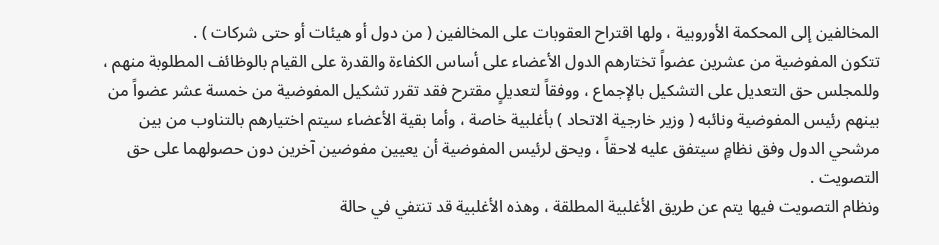المخالفين إلى المحكمة الأوروبية ، ولها اقتراح العقوبات على المخالفين ( من دول أو هيئات أو حتى شركات ) .
تتكون المفوضية من عشرين عضواً تختارهم الدول الأعضاء على أساس الكفاءة والقدرة على القيام بالوظائف المطلوبة منهم ، وللمجلس حق التعديل على التشكيل بالإجماع ، ووفقاً لتعديلٍ مقترح فقد تقرر تشكيل المفوضية من خمسة عشر عضواً من بينهم رئيس المفوضية ونائبه ( وزير خارجية الاتحاد ) بأغلبية خاصة ، وأما بقية الأعضاء سيتم اختيارهم بالتناوب من بين مرشحي الدول وفق نظامٍ سيتفق عليه لاحقاً ، ويحق لرئيس المفوضية أن يعيين مفوضين آخرين دون حصولهما على حق التصويت .
ونظام التصويت فيها يتم عن طريق الأغلبية المطلقة ، وهذه الأغلبية قد تنتفي في حالة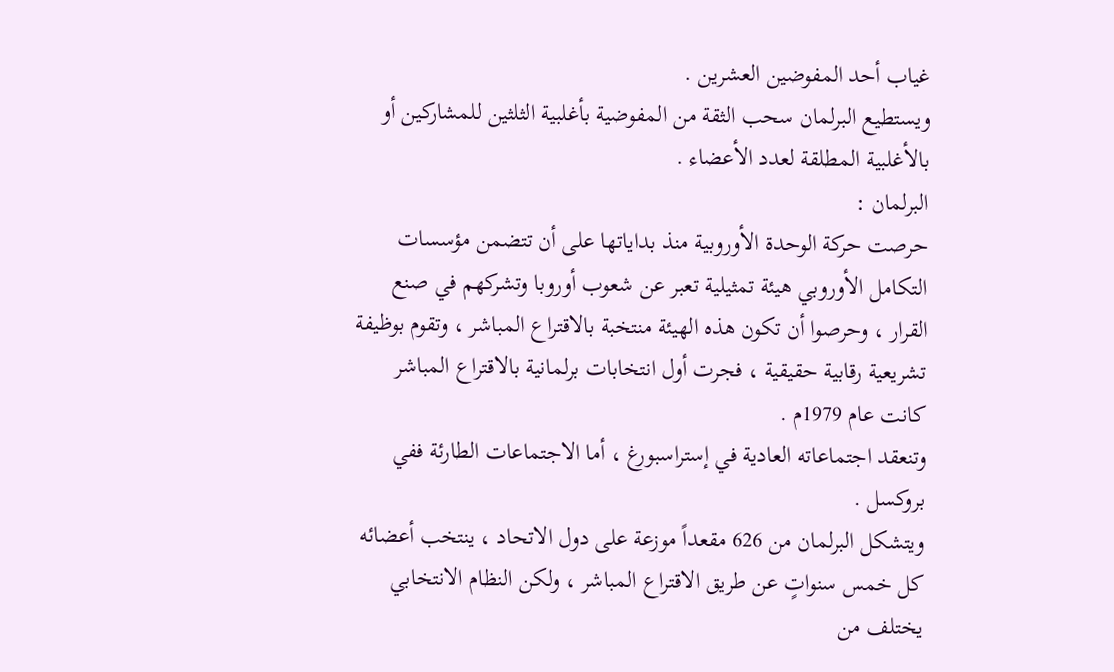غياب أحد المفوضين العشرين .
ويستطيع البرلمان سحب الثقة من المفوضية بأغلبية الثلثين للمشاركين أو بالأغلبية المطلقة لعدد الأعضاء .
البرلمان :
حرصت حركة الوحدة الأوروبية منذ بداياتها على أن تتضمن مؤسسات التكامل الأوروبي هيئة تمثيلية تعبر عن شعوب أوروبا وتشركهم في صنع القرار ، وحرصوا أن تكون هذه الهيئة منتخبة بالاقتراع المباشر ، وتقوم بوظيفة تشريعية رقابية حقيقية ، فجرت أول انتخابات برلمانية بالاقتراع المباشر كانت عام 1979م .
وتنعقد اجتماعاته العادية في إستراسبورغ ، أما الاجتماعات الطارئة ففي بروكسل .
ويتشكل البرلمان من 626 مقعداً موزعة على دول الاتحاد ، ينتخب أعضائه كل خمس سنواتٍ عن طريق الاقتراع المباشر ، ولكن النظام الانتخابي يختلف من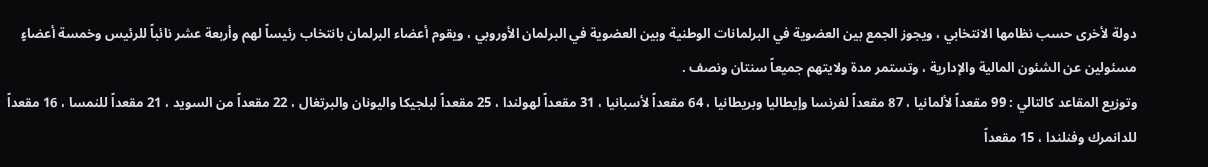دولة لأخرى حسب نظامها الانتخابي ، ويجوز الجمع بين العضوية في البرلمانات الوطنية وبين العضوية في البرلمان الأوروبي ، ويقوم أعضاء البرلمان بانتخاب رئيساً لهم وأربعة عشر نائباً للرئيس وخمسة أعضاءٍ مسئولين عن الشئون المالية والإدارية ، وتستمر مدة ولايتهم جميعاً سنتان ونصف .
وتوزيع المقاعد كالتالي : 99 مقعداً لألمانيا ، 87 مقعداً لفرنسا وإيطاليا وبريطانيا ، 64 مقعداً لأسبانيا ، 31 مقعداً لهولندا ، 25 مقعداً لبلجيكا واليونان والبرتغال ، 22 مقعداً من السويد ، 21 مقعداً للنمسا ، 16 مقعداً للدانمرك وفنلندا ، 15 مقعداً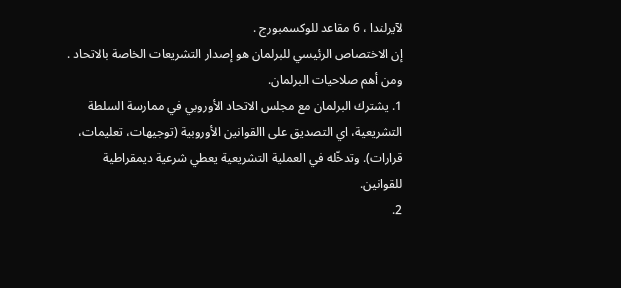لآيرلندا ، 6 مقاعد للوكسمبورج .
إن الاختصاص الرئيسي للبرلمان هو إصدار التشريعات الخاصة بالاتحاد .
ومن أهم صلاحيات البرلمان.
1. يشترك البرلمان مع مجلس الاتحاد الأوروبي في ممارسة السلطة التشريعية، اي التصديق على االقوانين الأوروبية (توجيهات، تعليمات، قرارات). وتدخّله في العملية التشريعية يعطي شرعية ديمقراطية للقوانين.
2.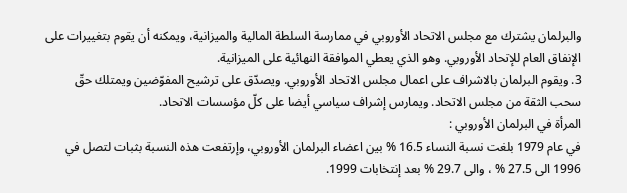والبرلمان يشترك مع مجلس الاتحاد الأوروبي في ممارسة السلطة المالية والميزانية، ويمكنه أن يقوم بتغييرات على الإنفاق العام للإتحاد الأوروبي. وهو الذي يعطي الموافقة النهائية على الميزانية.
3. ويقوم البرلمان بالاشراف على اعمال مجلس الاتحاد الأوروبي. ويصدّق على ترشيح المفوّضين ويمتلك حقّ سحب الثقة من مجلس الاتحاد. ويمارس إشراف سياسي أيضا على كلّ مؤسسات الاتحاد.
المرأة في البرلمان الأوروبي :
في عام 1979 بلغت نسبة النساء 16.5 % بين اعضاء البرلمان الأوروبي، وإرتفعت هذه النسبة بثبات لتصل في 1996 الى 27.5 % ، والى 29.7 % بعد إنتخابات 1999.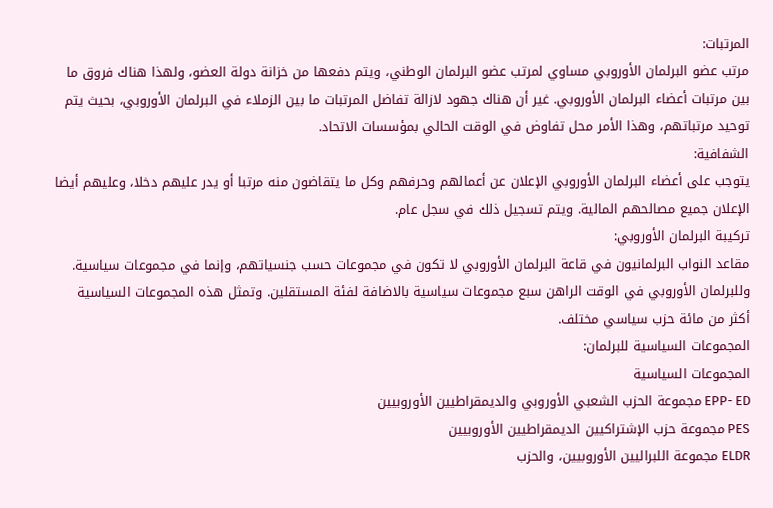المرتبات:
مرتب عضو البرلمان الأوروبي مساوي لمرتب عضو البرلمان الوطني، ويتم دفعها من خزانة دولة العضو، ولهذا هناك فروق ما بين مرتبات أعضاء البرلمان الأوروبي. غير أن هناك جهود لازالة تفاضل المرتبات ما بين الزملاء في البرلمان الأوروبي، بحيث يتم توحيد مرتباتهم، وهذا الأمر محل تفاوض في الوقت الحالي بمؤسسات الاتحاد.
الشفافية:
يتوجب على أعضاء البرلمان الأوروبي الإعلان عن أعمالهم وحرفهم وكل ما يتقاضون منه مرتبا أو يدر عليهم دخلا، وعليهم أيضا الإعلان جميع مصالحهم المالية. ويتم تسجيل ذلك في سجل عام.
تركيبة البرلمان الأوروبي:
مقاعد النواب البرلمانيون في قاعة البرلمان الأوروبي لا تكون في مجموعات حسب جنسياتهم، وإنما في مجموعات سياسية. وللبرلمان الأوروبي في الوقت الراهن سبع مجموعات سياسية بالاضافة لفئة المستقلين. وتمثل هذه المجموعات السياسية أكثر من مائة حزب سياسي مختلف.
المجموعات السياسية للبرلمان:
المجموعات السياسية
EPP- ED مجموعة الحزب الشعبي الأوروبي والديمقراطيين الأوروبيين
PES مجموعة حزب الإشتراكيين الديمقراطيين الأوروبيين
ELDR مجموعة اللبراليين الأوروبيين، والحزب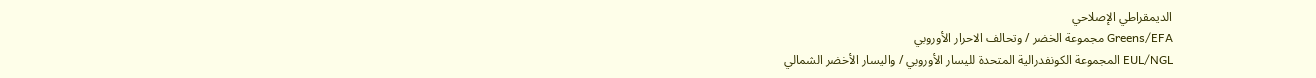الديمقراطي الإصلاحي
Greens/EFA مجموعة الخضر / وتحالف الاحرار الأوروبي
EUL/NGL المجموعة الكونفدرالية المتحدة لليسار الأوروبي / واليسار الأخضر الشمالي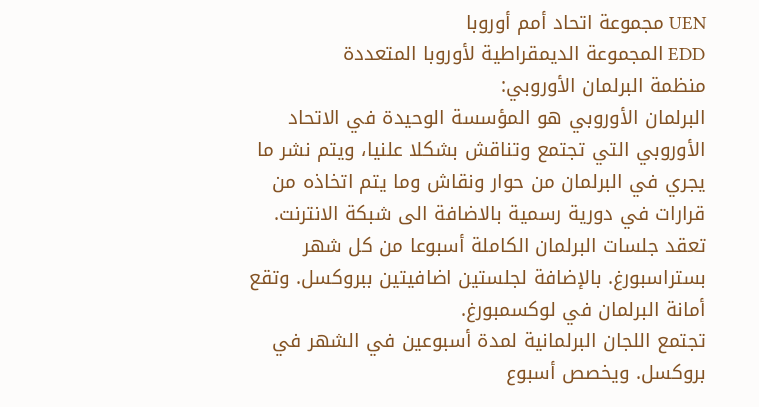UEN مجموعة اتحاد أمم أوروبا
EDD المجموعة الديمقراطية لأوروبا المتعددة
منظمة البرلمان الأوروبي:
البرلمان الأوروبي هو المؤسسة الوحيدة في الاتحاد الأوروبي التي تجتمع وتناقش بشكلا علنيا، ويتم نشر ما يجري في البرلمان من حوار ونقاش وما يتم اتخاذه من قرارات في دورية رسمية بالاضافة الى شبكة الانترنت.
تعقد جلسات البرلمان الكاملة أسبوعا من كل شهر بستراسبورغ. بالإضافة لجلستين اضافيتين ببروكسل. وتقع أمانة البرلمان في لوكسمبورغ.
تجتمع اللجان البرلمانية لمدة أسبوعين في الشهر في بروكسل. ويخصص أسبوع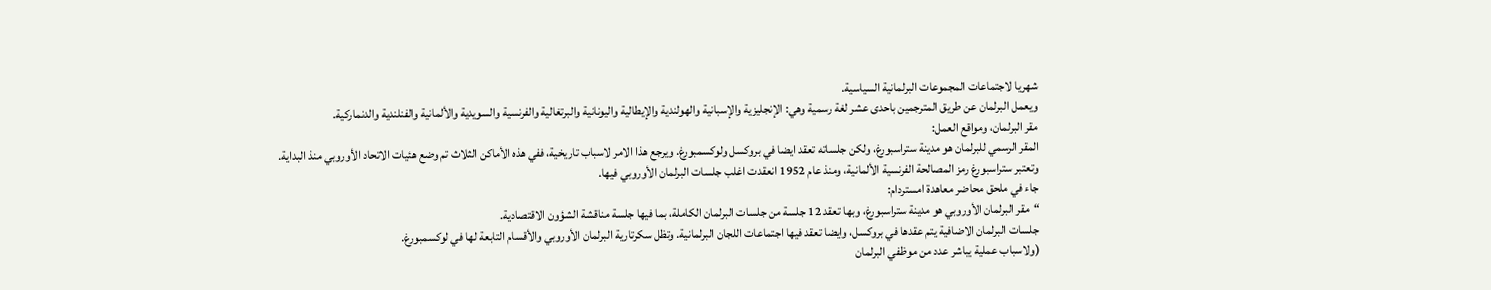شهريا لاجتماعات المجموعات البرلمانية السياسية.
ويعمل البرلمان عن طريق المترجمين باحدى عشر لغة رسمية وهي: الإنجليزية والإسبانية والهولندية والإيطالية واليونانية والبرتغالية والفرنسية والسويدية والألمانية والفنلندية والدنماركية.
مقر البرلمان، ومواقع العمل:
المقر الرسمي للبرلمان هو مدينة ستراسبورغ، ولكن جلساته تعقد ايضا في بروكسل ولوكسمبورغ. ويرجع هذا الامر لاسباب تاريخية، ففي هذه الأماكن الثلاث تم وضع هئيات الاتحاد الأوروبي منذ البداية.
وتعتبر ستراسبورغ رمز المصالحة الفرنسية الألمانية، ومنذ عام 1952 انعقدت اغلب جلسات البرلمان الأوروبي فيها.
جاء في ملحق محاضر معاهدة امستردام:
“مقر البرلمان الأوروبي هو مدينة ستراسبورغ، وبها تعقد 12 جلسة من جلسات البرلمان الكاملة، بما فيها جلسة مناقشة الشؤون الاقتصادية.
جلسات البرلمان الاضافية يتم عقدها في بروكسل، وايضا تعقد فيها اجتماعات اللجان البرلمانية. وتظل سكرتارية البرلمان الأوروبي والأقسام التابعة لها في لوكسمبورغ.
(ولاسباب عملية يباشر عدد من موظفي البرلمان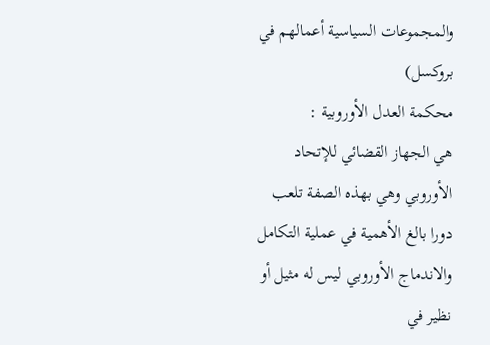والمجموعات السياسية أعمالهم في بروكسل)
محكمة العدل الأوروبية :
هي الجهاز القضائي للإتحاد الأوروبي وهي بهذه الصفة تلعب دورا بالغ الأهمية في عملية التكامل والاندماج الأوروبي ليس له مثيل أو نظير في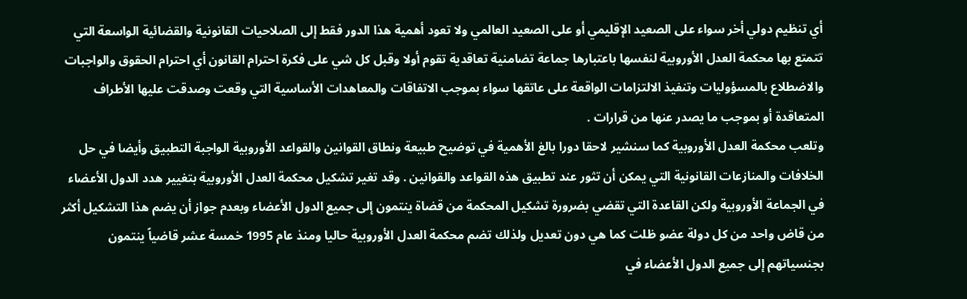أي تنظيم دولي أخر سواء على الصعيد الإقليمي أو على الصعيد العالمي ولا تعود أهمية هذا الدور فقط إلى الصلاحيات القانونية والقضائية الواسعة التي تتمتع بها محكمة العدل الأوروبية لنفسها باعتبارها جماعة تضامنية تعاقدية تقوم أولا وقبل كل شي على فكرة احترام القانون أي احترام الحقوق والواجبات والاضطلاع بالمسؤوليات وتنفيذ الالتزامات الواقعة على عاتقها سواء بموجب الاتفاقات والمعاهدات الأساسية التي وقعت وصدقت عليها الأطراف المتعاقدة أو بموجب ما يصدر عنها من قرارات .
وتلعب محكمة العدل الأوروبية كما سنشير لاحقا دورا بالغ الأهمية في توضيح طبيعة ونطاق القوانين والقواعد الأوروبية الواجبة التطبيق وأيضا في حل الخلافات والمنازعات القانونية التي يمكن أن تثور عند تطبيق هذه القواعد والقوانين . وقد تغير تشكيل محكمة العدل الأوروبية بتغيير هدد الدول الأعضاء في الجماعة الأوروبية ولكن القاعدة التي تقضي بضرورة تشكيل المحكمة من قضاة ينتمون إلى جميع الدول الأعضاء وبعدم جواز أن يضم هذا التشكيل أكثر من قاض واحد من كل دولة عضو ظلت كما هي دون تعديل ولذلك تضم محكمة العدل الأوروبية حاليا ومنذ عام 1995 خمسة عشر قاضياً ينتمون بجنسياتهم إلى جميع الدول الأعضاء في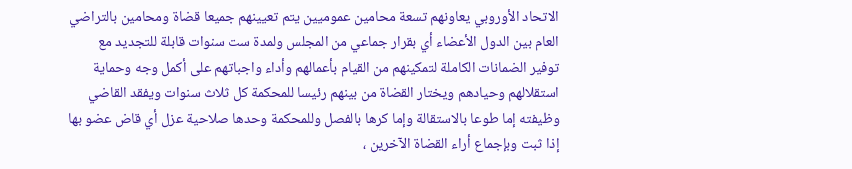الاتحاد الأوروبي يعاونهم تسعة محامين عموميين يتم تعيينهم جميعا قضاة ومحامين بالتراضي العام بين الدول الأعضاء أي بقرار جماعي من المجلس ولمدة ست سنوات قابلة للتجديد مع توفير الضمانات الكاملة لتمكينهم من القيام بأعمالهم وأداء واجباتهم على أكمل وجه وحماية استقلالهم وحيادهم ويختار القضاة من بينهم رئيسا للمحكمة كل ثلاث سنوات ويفقد القاضي وظيفته إما طوعا بالاستقالة وإما كرها بالفصل وللمحكمة وحدها صلاحية عزل أي قاض عضو بها إذا ثبت وبإجماع أراء القضاة الآخرين ،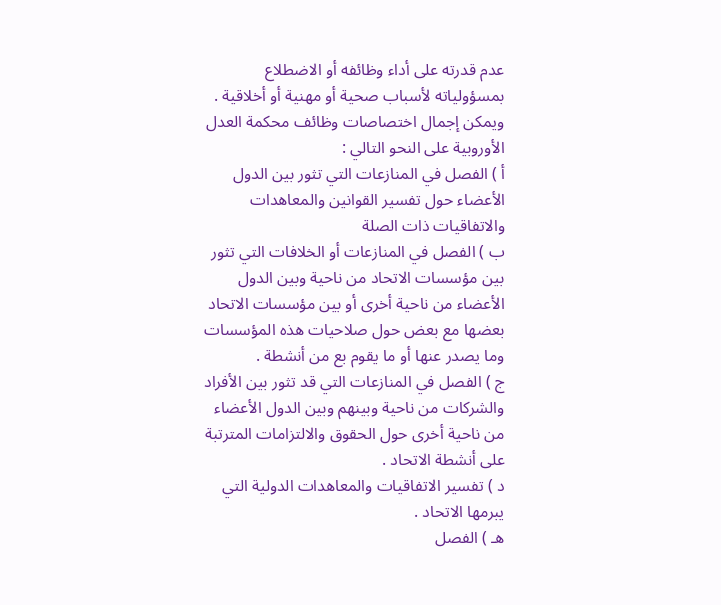عدم قدرته على أداء وظائفه أو الاضطلاع بمسؤولياته لأسباب صحية أو مهنية أو أخلاقية .
ويمكن إجمال اختصاصات وظائف محكمة العدل الأوروبية على النحو التالي :
أ ) الفصل في المنازعات التي تثور بين الدول الأعضاء حول تفسير القوانين والمعاهدات والاتفاقيات ذات الصلة
ب ) الفصل في المنازعات أو الخلافات التي تثور بين مؤسسات الاتحاد من ناحية وبين الدول الأعضاء من ناحية أخرى أو بين مؤسسات الاتحاد بعضها مع بعض حول صلاحيات هذه المؤسسات وما يصدر عنها أو ما يقوم بع من أنشطة .
ج ) الفصل في المنازعات التي قد تثور بين الأفراد والشركات من ناحية وبينهم وبين الدول الأعضاء من ناحية أخرى حول الحقوق والالتزامات المترتبة على أنشطة الاتحاد .
د ) تفسير الاتفاقيات والمعاهدات الدولية التي يبرمها الاتحاد .
هـ ) الفصل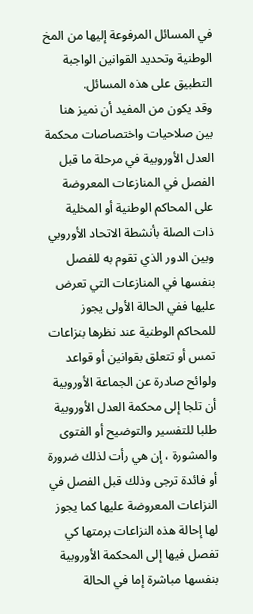في المسائل المرفوعة إليها من المخ الوطنية وتحديد القوانين الواجبة التطبيق على هذه المسائل.
وقد يكون من المفيد أن نميز هنا بين صلاحيات واختصاصات محكمة العدل الأوروبية في مرحلة ما قبل الفصل في المنازعات المعروضة على المحاكم الوطنية أو المخلية ذات الصلة بأنشطة الاتحاد الأوروبي وبين الدور الذي تقوم به للفصل بنفسها في المنازعات التي تعرض عليها ففي الحالة الأولى يجوز للمحاكم الوطنية عند نظرها بنزاعات تمس أو تتعلق بقوانين أو قواعد ولوائح صادرة عن الجماعة الأوروبية أن تلجا إلى محكمة العدل الأوروبية طلبا للتفسير والتوضيح أو الفتوى والمشورة ، إن هي رأت لذلك ضرورة أو فائدة ترجى وذلك قبل الفصل في النزاعات المعروضة عليها كما يجوز لها إحالة هذه النزاعات برمتها كي تفصل فيها إلى المحكمة الأوروبية بنفسها مباشرة إما في الحالة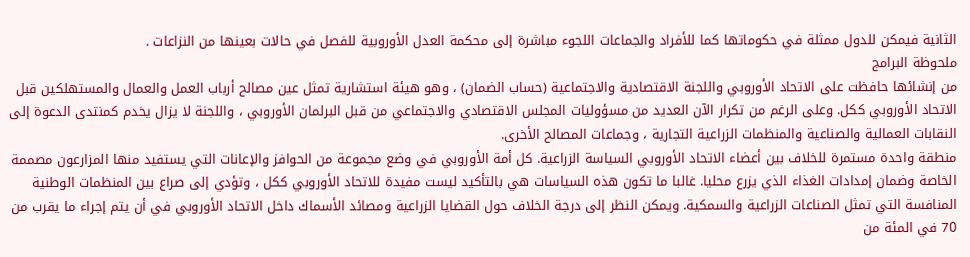الثانية فيمكن للدول ممثلة في حكوماتها كما للأفراد والجماعات اللجوء مباشرة إلى محكمة العدل الأوروبية للفصل في حالات بعينها من النزاعات .
ملحوظة البرامج
من إنشائها حافظت على الاتحاد الأوروبي واللجنة الاقتصادية والاجتماعية (حساب الضمان) ، وهو هيئة استشارية تمثل عين مصالح أرباب العمل والعمال والمستهلكين قبل الاتحاد الأوروبي ككل. وعلى الرغم من تكرار الآن العديد من مسؤوليات المجلس الاقتصادي والاجتماعي من قبل البرلمان الأوروبي ، واللجنة لا يزال يخدم كمنتدى الدعوة إلى النقابات العمالية والصناعية والمنظمات الزراعية التجارية ، وجماعات المصالح الأخرى.
منطقة واحدة مستمرة للخلاف بين أعضاء الاتحاد الأوروبي السياسة الزراعية. كل أمة الأوروبي في وضع مجموعة من الحوافز والإعانات التي يستفيد منها المزارعون مصممة الخاصة وضمان إمدادات الغذاء الذي يزرع محليا. غالبا ما تكون هذه السياسات هي بالتأكيد ليست مفيدة للاتحاد الأوروبي ككل ، وتؤدي إلى صراع بين المنظمات الوطنية المنافسة التي تمثل الصناعات الزراعية والسمكية. ويمكن النظر إلى درجة الخلاف حول القضايا الزراعية ومصائد الأسماك داخل الاتحاد الأوروبي في أن يتم إجراء ما يقرب من 70 في المئة من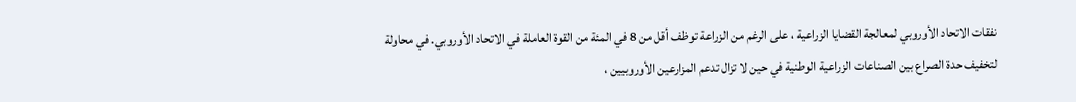نفقات الاتحاد الأوروبي لمعالجة القضايا الزراعية ، على الرغم من الزراعة توظف أقل من 8 في المئة من القوة العاملة في الاتحاد الأوروبي. في محاولة لتخفيف حدة الصراع بين الصناعات الزراعية الوطنية في حين لا تزال تدعم المزارعين الأوروبيين ،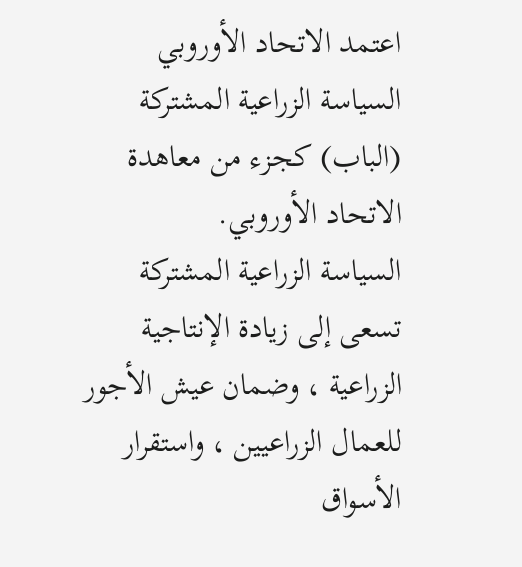اعتمد الاتحاد الأوروبي السياسة الزراعية المشتركة (الباب) كجزء من معاهدة الاتحاد الأوروبي.
السياسة الزراعية المشتركة تسعى إلى زيادة الإنتاجية الزراعية ، وضمان عيش الأجور للعمال الزراعيين ، واستقرار الأسواق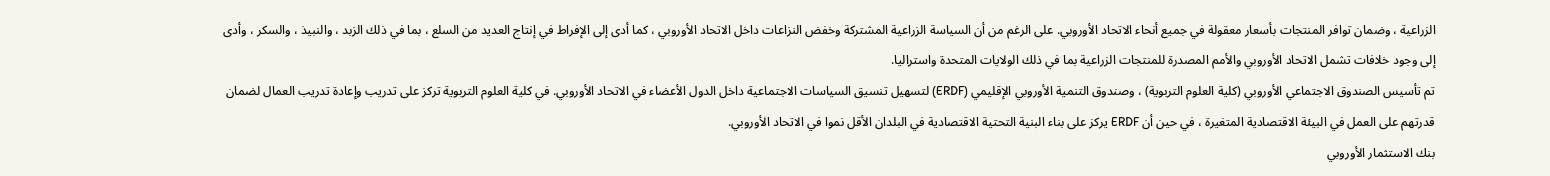الزراعية ، وضمان توافر المنتجات بأسعار معقولة في جميع أنحاء الاتحاد الأوروبي. على الرغم من أن السياسة الزراعية المشتركة وخفض النزاعات داخل الاتحاد الأوروبي ، كما أدى إلى الإفراط في إنتاج العديد من السلع ، بما في ذلك الزبد ، والنبيذ ، والسكر ، وأدى إلى وجود خلافات تشمل الاتحاد الأوروبي والأمم المصدرة للمنتجات الزراعية بما في ذلك الولايات المتحدة واستراليا.
تم تأسيس الصندوق الاجتماعي الأوروبي (كلية العلوم التربوية) ، وصندوق التنمية الأوروبي الإقليمي (ERDF) لتسهيل تنسيق السياسات الاجتماعية داخل الدول الأعضاء في الاتحاد الأوروبي. في كلية العلوم التربوية تركز على تدريب وإعادة تدريب العمال لضمان قدرتهم على العمل في البيئة الاقتصادية المتغيرة ، في حين أن ERDF يركز على بناء البنية التحتية الاقتصادية في البلدان الأقل نموا في الاتحاد الأوروبي.
بنك الاستثمار الأوروبي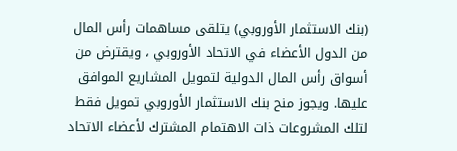(بنك الاستثمار الأوروبي) يتلقى مساهمات رأس المال من الدول الأعضاء في الاتحاد الأوروبي ، ويقترض من أسواق رأس المال الدولية لتمويل المشاريع الموافق عليها. ويجوز منح بنك الاستثمار الأوروبي تمويل فقط لتلك المشروعات ذات الاهتمام المشترك لأعضاء الاتحاد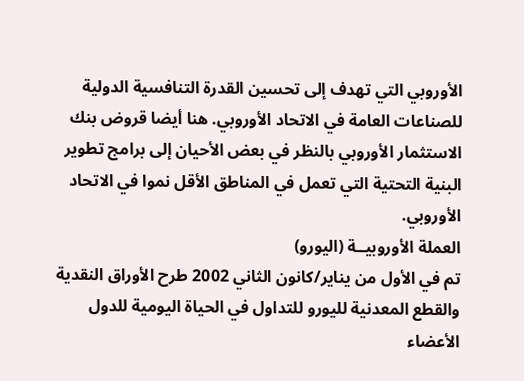الأوروبي التي تهدف إلى تحسين القدرة التنافسية الدولية للصناعات العامة في الاتحاد الأوروبي. هنا أيضا قروض بنك الاستثمار الأوروبي بالنظر في بعض الأحيان إلى برامج تطوير البنية التحتية التي تعمل في المناطق الأقل نموا في الاتحاد الأوروبي.
العملة الأوروبيــة (اليورو)
تم في الأول من يناير/كانون الثاني 2002 طرح الأوراق النقدية والقطع المعدنية لليورو للتداول في الحياة اليومية للدول الأعضاء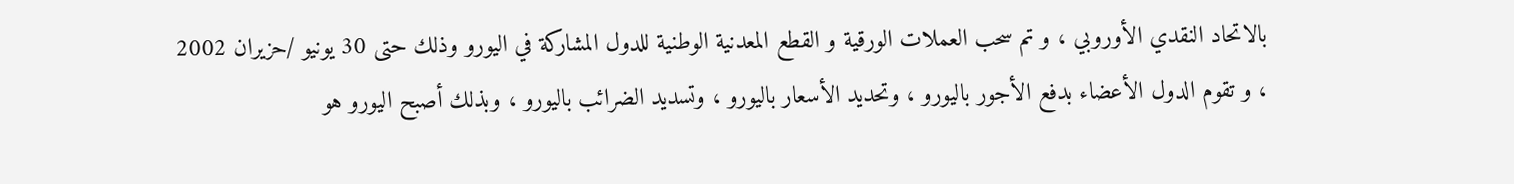بالاتحاد النقدي الأوروبي ، و تم سحب العملات الورقية و القطع المعدنية الوطنية للدول المشاركة في اليورو وذلك حتى 30 يونيو /حزيران 2002 ، و تقوم الدول الأعضاء بدفع الأجور باليورو ، وتحديد الأسعار باليورو ، وتسديد الضرائب باليورو ، وبذلك أصبح اليورو هو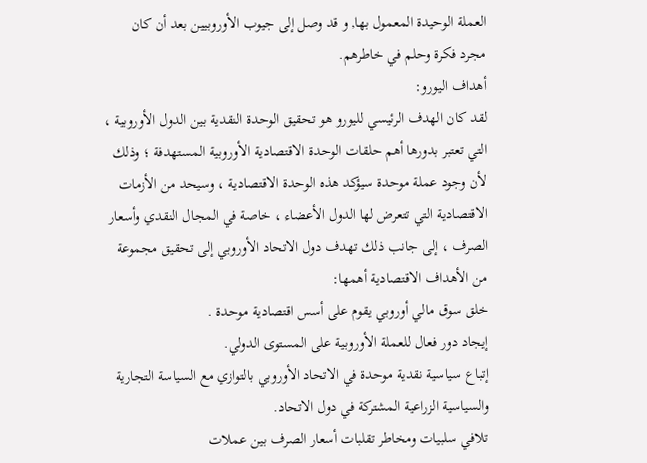العملة الوحيدة المعمول بها, و قد وصل إلى جيوب الأوروبيين بعد أن كان مجرد فكرة وحلم في خاطرهم.
أهداف اليورو:
لقد كان الهدف الرئيسي لليورو هو تحقيق الوحدة النقدية بين الدول الأوروبية ، التي تعتبر بدورها أهم حلقات الوحدة الاقتصادية الأوروبية المستهدفة ؛ وذلك لأن وجود عملة موحدة سيؤكد هذه الوحدة الاقتصادية ، وسيحد من الأزمات الاقتصادية التي تتعرض لها الدول الأعضاء ، خاصة في المجال النقدي وأسعار الصرف ، إلى جانب ذلك تهدف دول الاتحاد الأوروبي إلى تحقيق مجموعة من الأهداف الاقتصادية أهمها:
خلق سوق مالي أوروبي يقوم على أسس اقتصادية موحدة .
إيجاد دور فعال للعملة الأوروبية على المستوى الدولي.
إتباع سياسية نقدية موحدة في الاتحاد الأوروبي بالتوازي مع السياسة التجارية والسياسية الزراعية المشتركة في دول الاتحاد.
تلافي سلبيات ومخاطر تقلبات أسعار الصرف بين عملات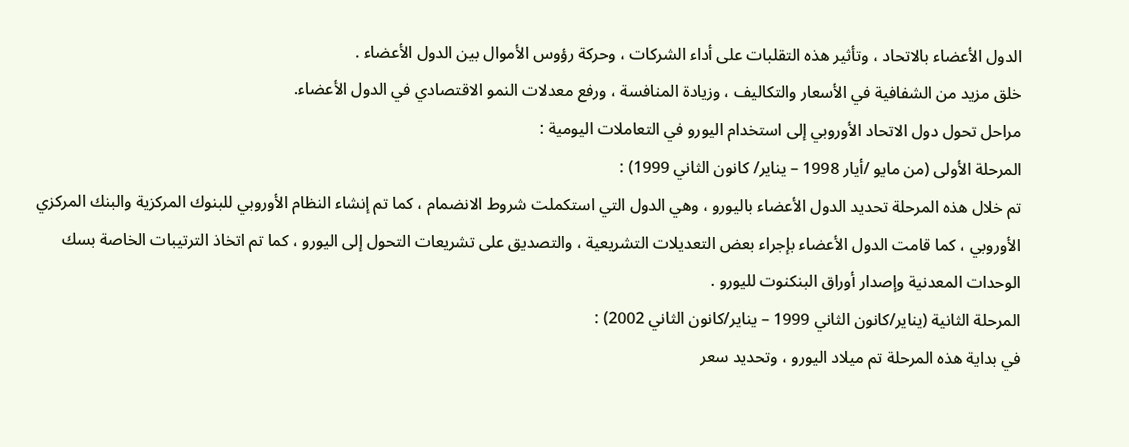الدول الأعضاء بالاتحاد ، وتأثير هذه التقلبات على أداء الشركات ، وحركة رؤوس الأموال بين الدول الأعضاء .
خلق مزيد من الشفافية في الأسعار والتكاليف ، وزيادة المنافسة ، ورفع معدلات النمو الاقتصادي في الدول الأعضاء.
مراحل تحول دول الاتحاد الأوروبي إلى استخدام اليورو في التعاملات اليومية :
المرحلة الأولى (من مايو /أيار 1998 – يناير/ كانون الثاني 1999) :
تم خلال هذه المرحلة تحديد الدول الأعضاء باليورو ، وهي الدول التي استكملت شروط الانضمام ، كما تم إنشاء النظام الأوروبي للبنوك المركزية والبنك المركزي الأوروبي ، كما قامت الدول الأعضاء بإجراء بعض التعديلات التشريعية ، والتصديق على تشريعات التحول إلى اليورو ، كما تم اتخاذ الترتيبات الخاصة بسك الوحدات المعدنية وإصدار أوراق البنكنوت لليورو .
المرحلة الثانية (يناير/كانون الثاني 1999 – يناير/كانون الثاني 2002) :
في بداية هذه المرحلة تم ميلاد اليورو ، وتحديد سعر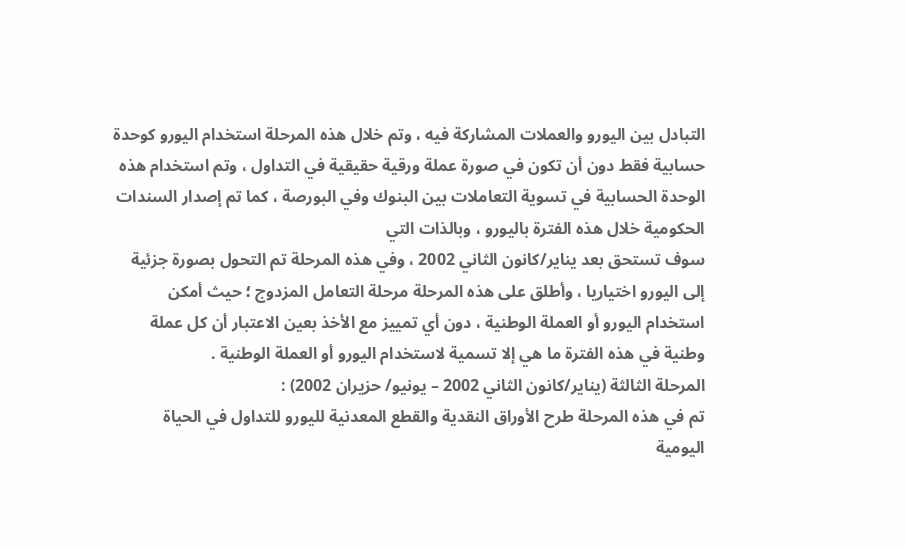التبادل بين اليورو والعملات المشاركة فيه ، وتم خلال هذه المرحلة استخدام اليورو كوحدة حسابية فقط دون أن تكون في صورة عملة ورقية حقيقية في التداول ، وتم استخدام هذه الوحدة الحسابية في تسوية التعاملات بين البنوك وفي البورصة ، كما تم إصدار السندات الحكومية خلال هذه الفترة باليورو ، وبالذات التي
سوف تستحق بعد يناير/كانون الثاني 2002 ، وفي هذه المرحلة تم التحول بصورة جزئية إلى اليورو اختياريا ، وأطلق على هذه المرحلة مرحلة التعامل المزدوج ؛ حيث أمكن استخدام اليورو أو العملة الوطنية ، دون أي تمييز مع الأخذ بعين الاعتبار أن كل عملة وطنية في هذه الفترة ما هي إلا تسمية لاستخدام اليورو أو العملة الوطنية .
المرحلة الثالثة (يناير/كانون الثاني 2002 – يونيو/ حزيران 2002) :
تم في هذه المرحلة طرح الأوراق النقدية والقطع المعدنية لليورو للتداول في الحياة اليومية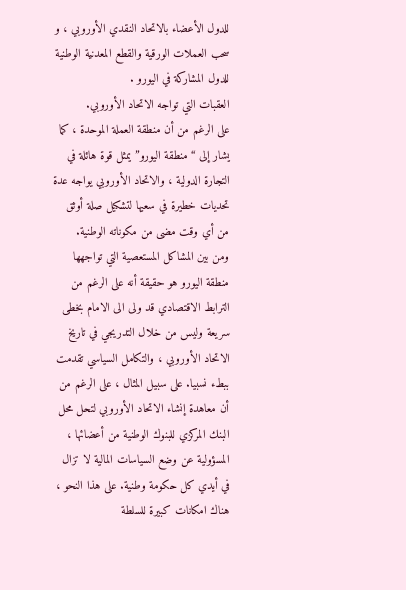للدول الأعضاء بالاتحاد النقدي الأوروبي ، و سحب العملات الورقية والقطع المعدنية الوطنية للدول المشاركة في اليورو .
العقبات التي تواجه الاتحاد الأوروبي.
على الرغم من أن منطقة العملة الموحدة ، كما يشار إلى “منطقة اليورو” يمثل قوة هائلة في التجارة الدولية ، والاتحاد الأوروبي يواجه عدة تحديات خطيرة في سعيها لتشكيل صلة أوثق من أي وقت مضى من مكوناته الوطنية.
ومن بين المشاكل المستعصية التي تواجهها منطقة اليورو هو حقيقة أنه على الرغم من الترابط الاقتصادي قد ولى الى الامام بخطى سريعة وليس من خلال التدريجي في تاريخ الاتحاد الأوروبي ، والتكامل السياسي تقدمت ببطء نسبيا. على سبيل المثال ، على الرغم من أن معاهدة إنشاء الاتحاد الأوروبي لتحل محل البنك المركزي للبنوك الوطنية من أعضائها ، المسؤولية عن وضع السياسات المالية لا تزال في أيدي كل حكومة وطنية. على هذا النحو ، هناك امكانات كبيرة للسلطة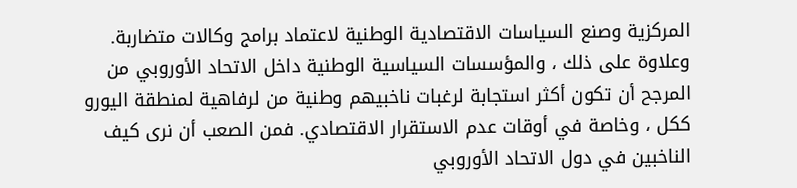المركزية وصنع السياسات الاقتصادية الوطنية لاعتماد برامج وكالات متضاربة. وعلاوة على ذلك ، والمؤسسات السياسية الوطنية داخل الاتحاد الأوروبي من المرجح أن تكون أكثر استجابة لرغبات ناخبيهم وطنية من لرفاهية لمنطقة اليورو ككل ، وخاصة في أوقات عدم الاستقرار الاقتصادي. فمن الصعب أن نرى كيف الناخبين في دول الاتحاد الأوروبي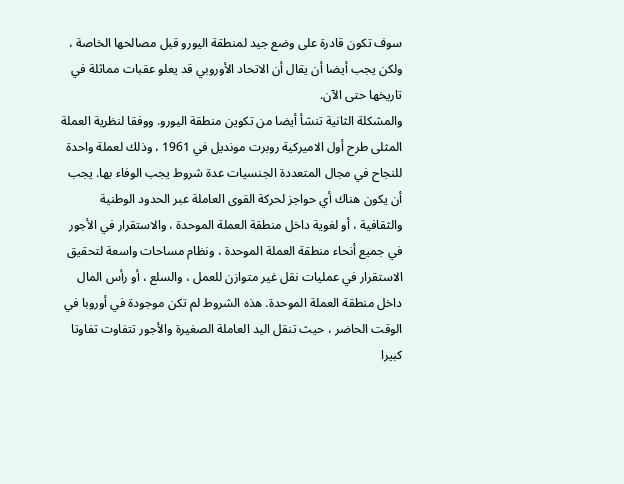سوف تكون قادرة على وضع جيد لمنطقة اليورو قبل مصالحها الخاصة ، ولكن يجب أيضا أن يقال أن الاتحاد الأوروبي قد يعلو عقبات مماثلة في تاريخها حتى الآن.
والمشكلة الثانية تنشأ أيضا من تكوين منطقة اليورو. ووفقا لنظرية العملة المثلى طرح أول الاميركية روبرت مونديل في 1961 ، وذلك لعملة واحدة للنجاح في مجال المتعددة الجنسيات عدة شروط يجب الوفاء بها. يجب أن يكون هناك أي حواجز لحركة القوى العاملة عبر الحدود الوطنية والثقافية ، أو لغوية داخل منطقة العملة الموحدة ، والاستقرار في الأجور في جميع أنحاء منطقة العملة الموحدة ، ونظام مساحات واسعة لتحقيق الاستقرار في عمليات نقل غير متوازن للعمل ، والسلع ، أو رأس المال داخل منطقة العملة الموحدة. هذه الشروط لم تكن موجودة في أوروبا في الوقت الحاضر ، حيث تنقل اليد العاملة الصغيرة والأجور تتفاوت تفاوتا كبيرا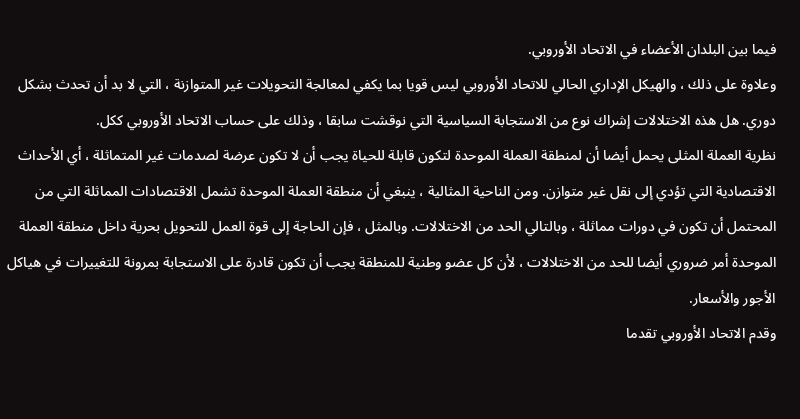فيما بين البلدان الأعضاء في الاتحاد الأوروبي.
وعلاوة على ذلك ، والهيكل الإداري الحالي للاتحاد الأوروبي ليس قويا بما يكفي لمعالجة التحويلات غير المتوازنة ، التي لا بد أن تحدث بشكل دوري. هل هذه الاختلالات إشراك نوع من الاستجابة السياسية التي نوقشت سابقا ، وذلك على حساب الاتحاد الأوروبي ككل.
نظرية العملة المثلى يحمل أيضا أن لمنطقة العملة الموحدة لتكون قابلة للحياة يجب أن لا تكون عرضة لصدمات غير المتماثلة ، أي الأحداث الاقتصادية التي تؤدي إلى نقل غير متوازن. ومن الناحية المثالية ، ينبغي أن منطقة العملة الموحدة تشمل الاقتصادات المماثلة التي من المحتمل أن تكون في دورات مماثلة ، وبالتالي الحد من الاختلالات. وبالمثل ، فإن الحاجة إلى قوة العمل للتحويل بحرية داخل منطقة العملة الموحدة أمر ضروري أيضا للحد من الاختلالات ، لأن كل عضو وطنية للمنطقة يجب أن تكون قادرة على الاستجابة بمرونة للتغييرات في هياكل الأجور والأسعار.
وقدم الاتحاد الأوروبي تقدما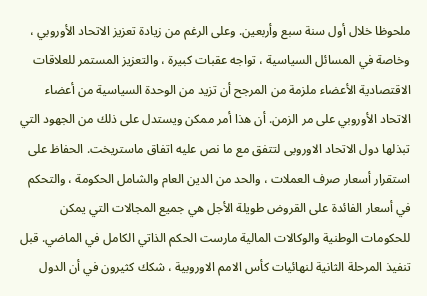ملحوظا خلال أول سنة سبع وأربعين. وعلى الرغم من زيادة تعزيز الاتحاد الأوروبي ، وخاصة في المسائل السياسية ، تواجه عقبات كبيرة ، والتعزيز المستمر للعلاقات الاقتصادية الأعضاء ملزمة من المرجح أن تزيد من الوحدة السياسية من أعضاء الاتحاد الأوروبي على مر الزمن. أن هذا أمر ممكن ويستدل على ذلك من الجهود التي تبذلها دول الاتحاد الاوروبى لتتفق مع ما نص عليه اتفاق ماستريخت. الحفاظ على استقرار أسعار صرف العملات ، والحد من الدين العام والشامل الحكومة ، والتحكم في أسعار الفائدة على القروض طويلة الأجل هي جميع المجالات التي يمكن للحكومات الوطنية والوكالات المالية مارست الحكم الذاتي الكامل في الماضي. قبل تنفيذ المرحلة الثانية لنهائيات كأس الامم الاوروبية ، شكك كثيرون في أن الدول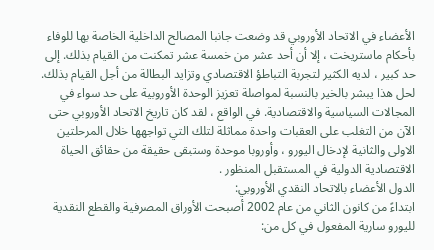الأعضاء في الاتحاد الأوروبي قد وضعت جانبا المصالح الداخلية الخاصة بها للوفاء بأحكام ماستريخت ، إلا أن أحد عشر من خمسة عشر تمكنت من القيام بذلك. إلى حد كبير ، لديه الكثير لتجربة التباطؤ الاقتصادي وتزايد البطالة من أجل القيام بذلك. لحل هذا يبشر بالخير بالنسبة لمواصلة تعزيز الوحدة الأوروبية على حد سواء في المجالات السياسية والاقتصادية. في الواقع ، لقد كان تاريخ الاتحاد الأوروبي حتى الآن من التغلب على العقبات واحدة مماثلة لتلك التي تواجهها خلال المرحلتين الاولى والثانية لإدخال اليورو ، وأوروبا موحدة وستبقى حقيقة من حقائق الحياة الاقتصادية الدولية في المستقبل المنظور .
الدول الأعضاء بالاتحاد النقدي الأوروبي:
ابتداءً من كانون الثاني من عام 2002 أصبحت الأوراق المصرفية والقطع النقدية لليورو سارية المفعول في كل من: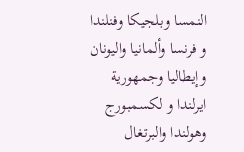النمسا وبلجيكا وفنلندا و فرنسا وألمانيا واليونان وإيطاليا وجمهورية ايرلندا و لكسمبورج وهولندا والبرتغال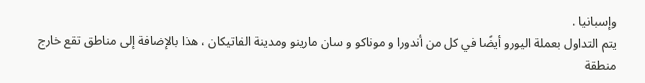وإسبانيا .
يتم التداول بعملة اليورو أيضًا في كل من أندورا و موناكو و سان مارينو ومدينة الفاتيكان ، هذا بالإضافة إلى مناطق تقع خارج منطقة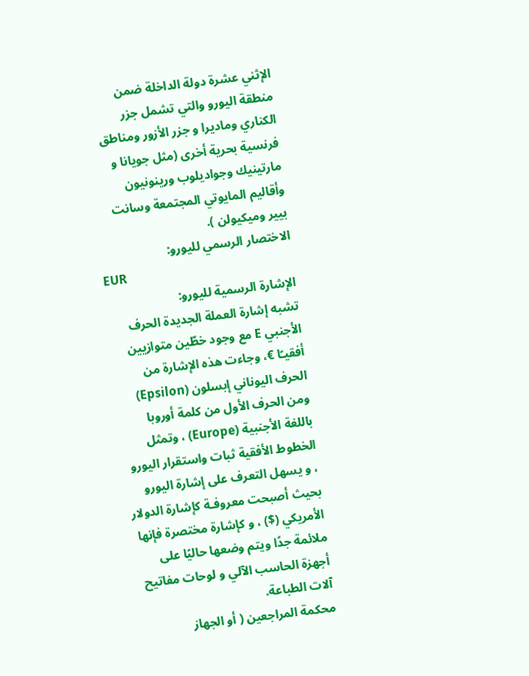الإثني عشرة دولة الداخلة ضمن منطقة اليورو والتي تشمل جزر الكناري وماديرا و جزر الأزور ومناطق فرنسية بحرية أخرى (مثل جويانا و مارتينيك وجواديلوب ورينونيون وأقاليم المايوتي المجتمعة وسانت بيير وميكيولن ).
الاختصار الرسمي لليورو:
EUR
الإشارة الرسمية لليورو:
تشبه إشارة العملة الجديدة الحرف الأجنبي E مع وجود خطّين متوازيين أفقيـًا €، وجاءت هذه الإشارة من الحرف اليوناني إبسلون (Epsilon) ومن الحرف الأول من كلمة أوروبا باللغة الأجنبية (Europe) ، وتمثل الخطوط الأفقية ثبات واستقرار اليورو ، و يسهل التعرف على إشارة اليورو بحيث أصبحت معروفـة كإشارة الدولار الأمريكي ($) ، و كإشارة مختصرة فإنها ملائمة جدًا ويتم وضعها حاليًا على أجهزة الحاسب الآلي و لوحات مفاتيح آلات الطباعة.
محكمة المراجعين ( أو الجهاز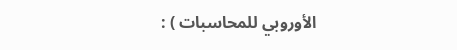الأوروبي للمحاسبات ) :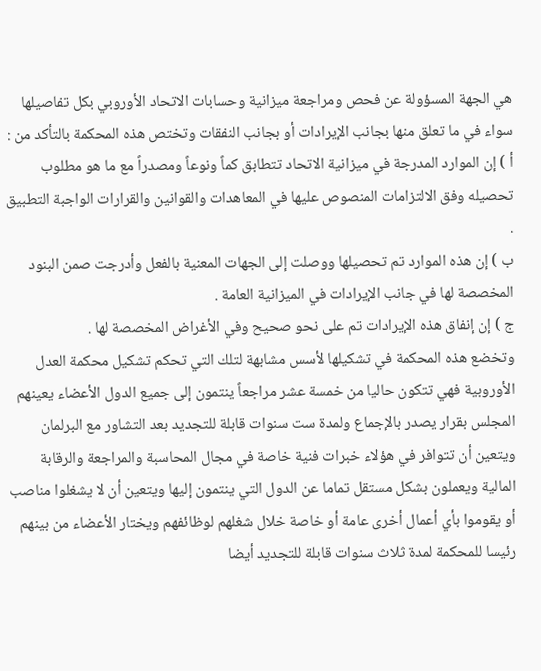هي الجهة المسؤولة عن فحص ومراجعة ميزانية وحسابات الاتحاد الأوروبي بكل تفاصيلها سواء في ما تعلق منها بجانب الإيرادات أو بجانب النفقات وتختص هذه المحكمة بالتأكد من :
أ ) إن الموارد المدرجة في ميزانية الاتحاد تتطابق كماً ونوعاً ومصدراً مع ما هو مطلوب تحصيله وفق الالتزامات المنصوص عليها في المعاهدات والقوانين والقرارات الواجبة التطبيق .
ب ) إن هذه الموارد تم تحصيلها ووصلت إلى الجهات المعنية بالفعل وأدرجت صمن البنود المخصصة لها في جانب الإيرادات في الميزانية العامة .
ج ) إن إنفاق هذه الإيرادات تم على نحو صحيح وفي الأغراض المخصصة لها .
وتخضع هذه المحكمة في تشكيلها لأسس مشابهة لتلك التي تحكم تشكيل محكمة العدل الأوروبية فهي تتكون حاليا من خمسة عشر مراجعاً ينتمون إلى جميع الدول الأعضاء يعينهم المجلس بقرار يصدر بالإجماع ولمدة ست سنوات قابلة للتجديد بعد التشاور مع البرلمان ويتعين أن تتوافر في هؤلاء خبرات فنية خاصة في مجال المحاسبة والمراجعة والرقابة المالية ويعملون بشكل مستقل تماما عن الدول التي ينتمون إليها ويتعين أن لا يشغلوا مناصب أو يقوموا بأي أعمال أخرى عامة أو خاصة خلال شغلهم لوظائفهم ويختار الأعضاء من بينهم رئيسا للمحكمة لمدة ثلاث سنوات قابلة للتجديد أيضا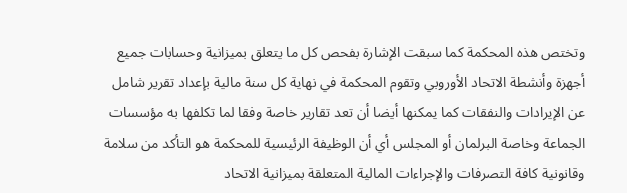وتختص هذه المحكمة كما سبقت الإشارة بفحص كل ما يتعلق بميزانية وحسابات جميع أجهزة وأنشطة الاتحاد الأوروبي وتقوم المحكمة في نهاية كل سنة مالية بإعداد تقرير شامل عن الإيرادات والنفقات كما يمكنها أيضا أن تعد تقارير خاصة وفقا لما تكلفها به مؤسسات الجماعة وخاصة البرلمان أو المجلس أي أن الوظيفة الرئيسية للمحكمة هو التأكد من سلامة وقانونية كافة التصرفات والإجراءات المالية المتعلقة بميزانية الاتحاد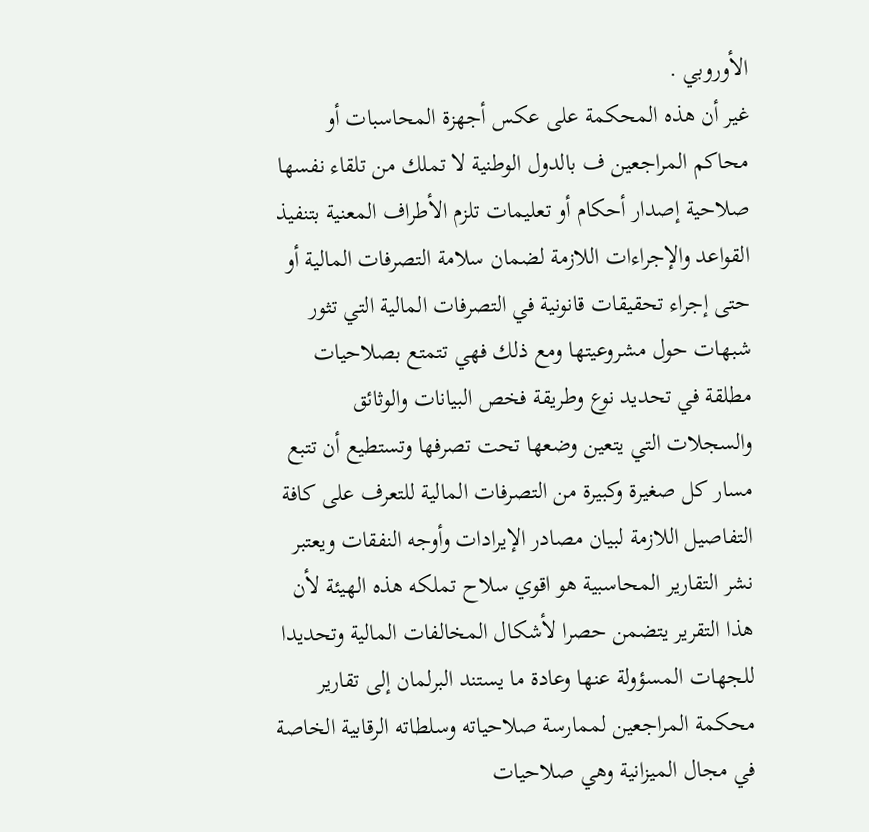الأوروبي .
غير أن هذه المحكمة على عكس أجهزة المحاسبات أو محاكم المراجعين ف بالدول الوطنية لا تملك من تلقاء نفسها صلاحية إصدار أحكام أو تعليمات تلزم الأطراف المعنية بتنفيذ القواعد والإجراءات اللازمة لضمان سلامة التصرفات المالية أو حتى إجراء تحقيقات قانونية في التصرفات المالية التي تثور شبهات حول مشروعيتها ومع ذلك فهي تتمتع بصلاحيات مطلقة في تحديد نوع وطريقة فخص البيانات والوثائق والسجلات التي يتعين وضعها تحت تصرفها وتستطيع أن تتبع مسار كل صغيرة وكبيرة من التصرفات المالية للتعرف على كافة التفاصيل اللازمة لبيان مصادر الإيرادات وأوجه النفقات ويعتبر نشر التقارير المحاسبية هو اقوي سلاح تملكه هذه الهيئة لأن هذا التقرير يتضمن حصرا لأشكال المخالفات المالية وتحديدا للجهات المسؤولة عنها وعادة ما يستند البرلمان إلى تقارير محكمة المراجعين لممارسة صلاحياته وسلطاته الرقابية الخاصة في مجال الميزانية وهي صلاحيات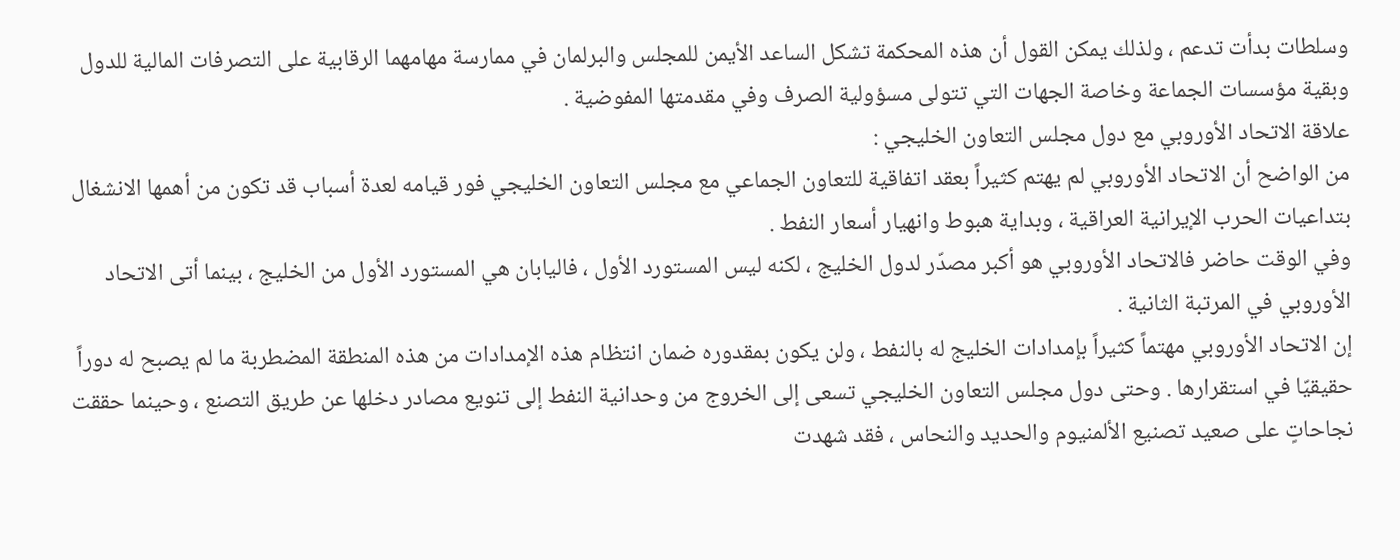وسلطات بدأت تدعم ، ولذلك يمكن القول أن هذه المحكمة تشكل الساعد الأيمن للمجلس والبرلمان في ممارسة مهامهما الرقابية على التصرفات المالية للدول وبقية مؤسسات الجماعة وخاصة الجهات التي تتولى مسؤولية الصرف وفي مقدمتها المفوضية .
علاقة الاتحاد الأوروبي مع دول مجلس التعاون الخليجي :
من الواضح أن الاتحاد الأوروبي لم يهتم كثيراً بعقد اتفاقية للتعاون الجماعي مع مجلس التعاون الخليجي فور قيامه لعدة أسباب قد تكون من أهمها الانشغال بتداعيات الحرب الإيرانية العراقية ، وبداية هبوط وانهيار أسعار النفط .
وفي الوقت حاضر فالاتحاد الأوروبي هو أكبر مصدّر لدول الخليج ، لكنه ليس المستورد الأول ، فاليابان هي المستورد الأول من الخليج ، بينما أتى الاتحاد الأوروبي في المرتبة الثانية .
إن الاتحاد الأوروبي مهتماً كثيراً بإمدادات الخليج له بالنفط ، ولن يكون بمقدوره ضمان انتظام هذه الإمدادات من هذه المنطقة المضطربة ما لم يصبح له دوراً حقيقيّا في استقرارها . وحتى دول مجلس التعاون الخليجي تسعى إلى الخروج من وحدانية النفط إلى تنويع مصادر دخلها عن طريق التصنع ، وحينما حققت نجاحاتٍ على صعيد تصنيع الألمنيوم والحديد والنحاس ، فقد شهدت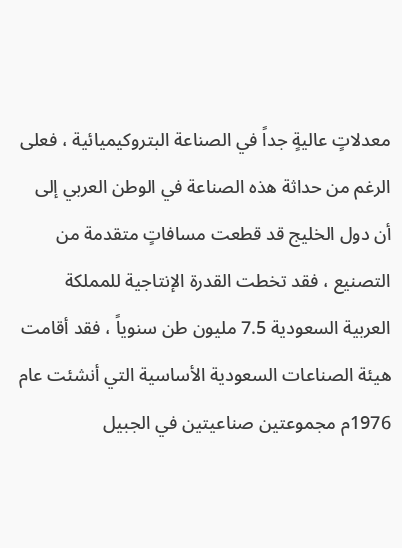معدلاتٍ عاليةٍ جداً في الصناعة البتروكيميائية ، فعلى الرغم من حداثة هذه الصناعة في الوطن العربي إلى أن دول الخليج قد قطعت مسافاتٍ متقدمة من التصنيع ، فقد تخطت القدرة الإنتاجية للمملكة العربية السعودية 7.5 مليون طن سنوياً ، فقد أقامت هيئة الصناعات السعودية الأساسية التي أنشئت عام 1976م مجموعتين صناعيتين في الجبيل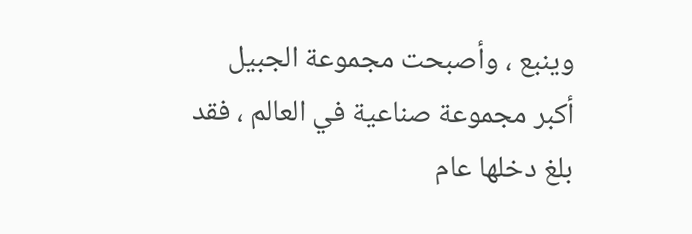وينبع ، وأصبحت مجموعة الجبيل أكبر مجموعة صناعية في العالم ، فقد بلغ دخلها عام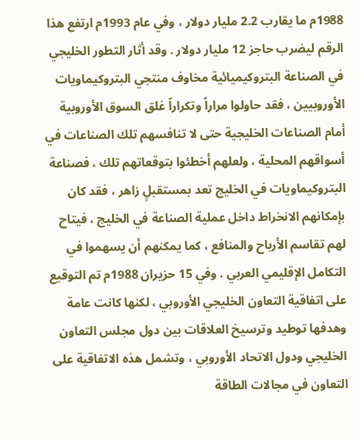1988م ما يقارب 2.2 مليار دولار ، وفي عام 1993م ارتفع هذا الرقم ليضرب حاجز 12 مليار دولار . وقد أثار التطور الخليجي في الصناعة البتروكيميائية مخاوف منتجي البتروكيماويات الأوروبيين ، فقد حاولوا مراراً وتكراراً غلق السوق الأوروبية أمام الصناعات الخليجية حتى لا تنافسهم تلك الصناعات في أسواقهم المحلية ، ولعلهم أخطئوا بتوقعاتهم تلك ، فصناعة البتروكيماويات في الخليج تعد بمستقبلٍ زاهر ، فقد كان بإمكانهم الانخراط داخل عملية الصناعة في الخليج ، فيتاح لهم تقاسم الأرباح والمنافع ، كما يمكنهم أن يسهموا في التكامل الإقليمي العربي . وفي 15 حزيران 1988م تم التوقيع على اتفاقية التعاون الخليجي الأوروبي ، لكنها كانت عامة وهدفها توطيد وترسيخ العلاقات بين دول مجلس التعاون الخليجي ودول الاتحاد الأوروبي ، وتشمل هذه الاتفاقية على التعاون في مجالات الطاقة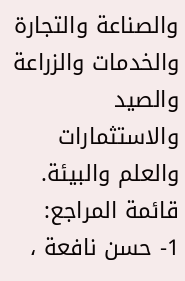والصناعة والتجارة والخدمات والزراعة والصيد والاستثمارات والعلم والبيئة.
قائمة المراجع:
1- حسن نافعة ،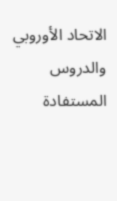الاتحاد الأوروبي والدروس المستفادة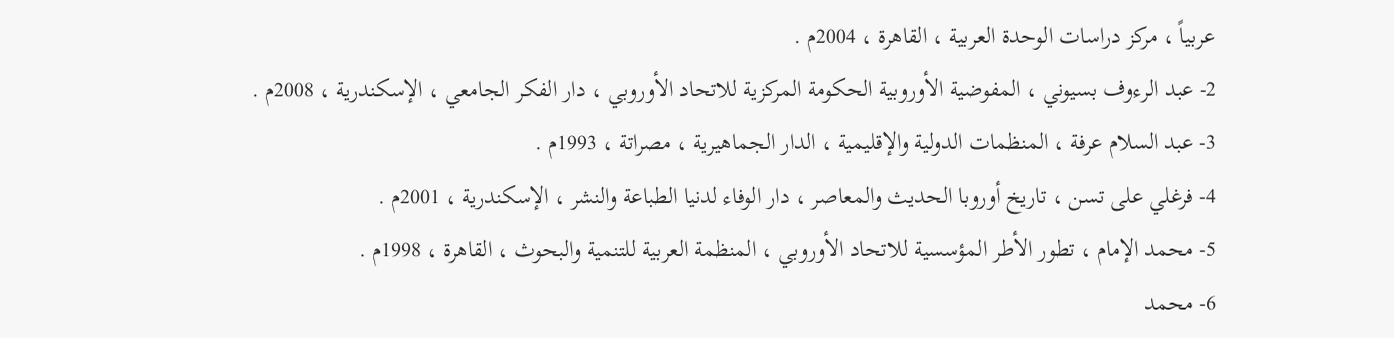عربياً ، مركز دراسات الوحدة العربية ، القاهرة ، 2004م .
2- عبد الرءوف بسيوني ، المفوضية الأوروبية الحكومة المركزية للاتحاد الأوروبي ، دار الفكر الجامعي ، الإسكندرية ، 2008م .
3- عبد السلام عرفة ، المنظمات الدولية والإقليمية ، الدار الجماهيرية ، مصراتة ، 1993م .
4- فرغلي على تسن ، تاريخ أوروبا الحديث والمعاصر ، دار الوفاء لدنيا الطباعة والنشر ، الإسكندرية ، 2001م .
5- محمد الإمام ، تطور الأطر المؤسسية للاتحاد الأوروبي ، المنظمة العربية للتنمية والبحوث ، القاهرة ، 1998م .
6- محمد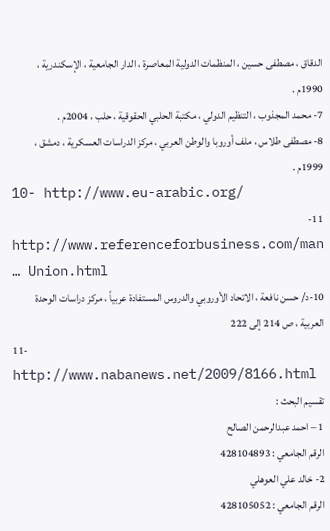الدقاق ، مصطفى حسين ، المنظمات الدولية المعاصرة ، الدار الجامعية ، الإسكندرية ، 1990م .
7- محمد المجذوب ، التنظيم الدولي ، مكتبة الحلبي الحقوقية ، حلب ، 2004م .
8- مصطفى طلاس ، ملف أوروبا والوطن العربي ، مركز الدراسات العسكرية ، دمشق ، 1999م .
10- http://www.eu-arabic.org/
11-
http://www.referenceforbusiness.com/man … Union.html
10-د/ حسن نافعة ، الاتحاد الأوروبي والدروس المستفادة عربياً ، مركز دراسات الوحدة العربية ، ص 214 إلى 222
11- http://www.nabanews.net/2009/8166.html
تقسيم البحث :
1 – احمد عبدالرحمن الصالح
الرقم الجامعي : 428104893
2- خالد علي العوهلي
الرقم الجامعي : 428105052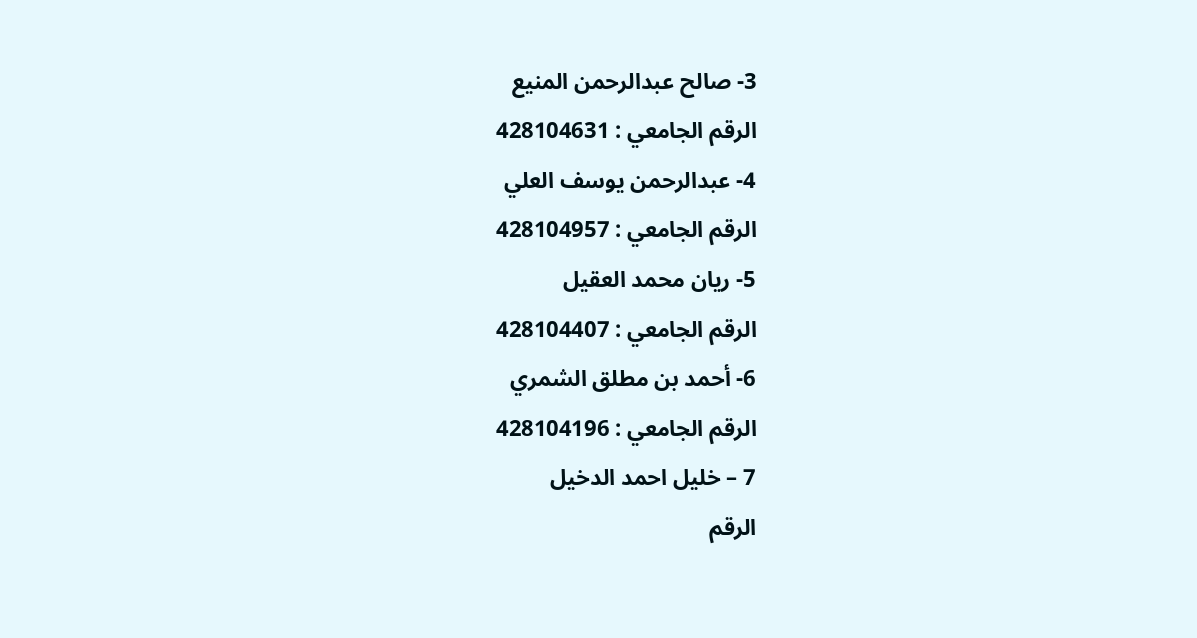3- صالح عبدالرحمن المنيع
الرقم الجامعي : 428104631
4- عبدالرحمن يوسف العلي
الرقم الجامعي : 428104957
5- ريان محمد العقيل
الرقم الجامعي : 428104407
6- أحمد بن مطلق الشمري
الرقم الجامعي : 428104196
7 – خليل احمد الدخيل
الرقم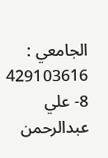الجامعي : 429103616
8- علي عبدالرحمن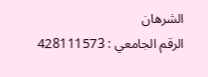الشرهان
الرقم الجامعي : 428111573